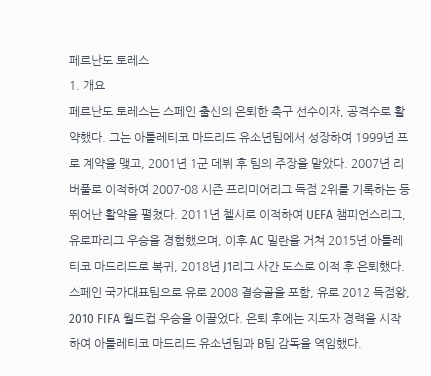페르난도 토레스
1. 개요
페르난도 토레스는 스페인 출신의 은퇴한 축구 선수이자, 공격수로 활약했다. 그는 아틀레티코 마드리드 유소년팀에서 성장하여 1999년 프로 계약을 맺고, 2001년 1군 데뷔 후 팀의 주장을 맡았다. 2007년 리버풀로 이적하여 2007-08 시즌 프리미어리그 득점 2위를 기록하는 등 뛰어난 활약을 펼쳤다. 2011년 첼시로 이적하여 UEFA 챔피언스리그, 유로파리그 우승을 경험했으며, 이후 AC 밀란을 거쳐 2015년 아틀레티코 마드리드로 복귀, 2018년 J1리그 사간 도스로 이적 후 은퇴했다. 스페인 국가대표팀으로 유로 2008 결승골을 포함, 유로 2012 득점왕, 2010 FIFA 월드컵 우승을 이끌었다. 은퇴 후에는 지도자 경력을 시작하여 아틀레티코 마드리드 유소년팀과 B팀 감독을 역임했다.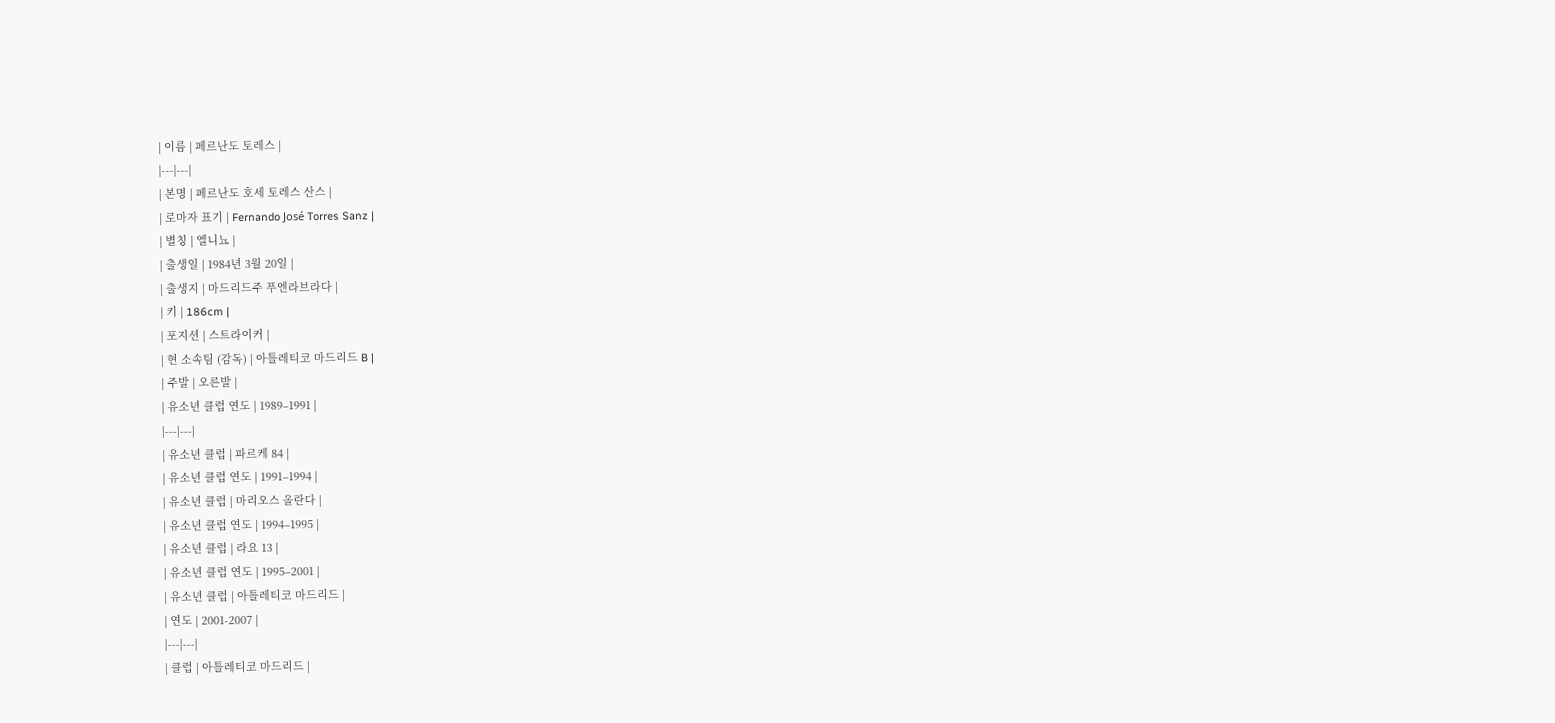| 이름 | 페르난도 토레스 |
|---|---|
| 본명 | 페르난도 호세 토레스 산스 |
| 로마자 표기 | Fernando José Torres Sanz |
| 별칭 | 엘니뇨 |
| 출생일 | 1984년 3월 20일 |
| 출생지 | 마드리드주 푸엔라브라다 |
| 키 | 186cm |
| 포지션 | 스트라이커 |
| 현 소속팀 (감독) | 아틀레티코 마드리드 B |
| 주발 | 오른발 |
| 유소년 클럽 연도 | 1989–1991 |
|---|---|
| 유소년 클럽 | 파르케 84 |
| 유소년 클럽 연도 | 1991–1994 |
| 유소년 클럽 | 마리오스 올란다 |
| 유소년 클럽 연도 | 1994–1995 |
| 유소년 클럽 | 라요 13 |
| 유소년 클럽 연도 | 1995–2001 |
| 유소년 클럽 | 아틀레티코 마드리드 |
| 연도 | 2001-2007 |
|---|---|
| 클럽 | 아틀레티코 마드리드 |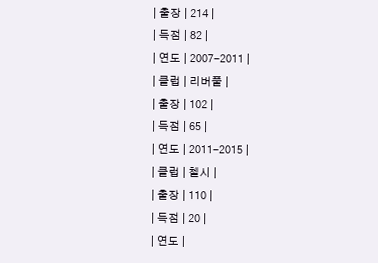| 출장 | 214 |
| 득점 | 82 |
| 연도 | 2007-2011 |
| 클럽 | 리버풀 |
| 출장 | 102 |
| 득점 | 65 |
| 연도 | 2011-2015 |
| 클럽 | 첼시 |
| 출장 | 110 |
| 득점 | 20 |
| 연도 |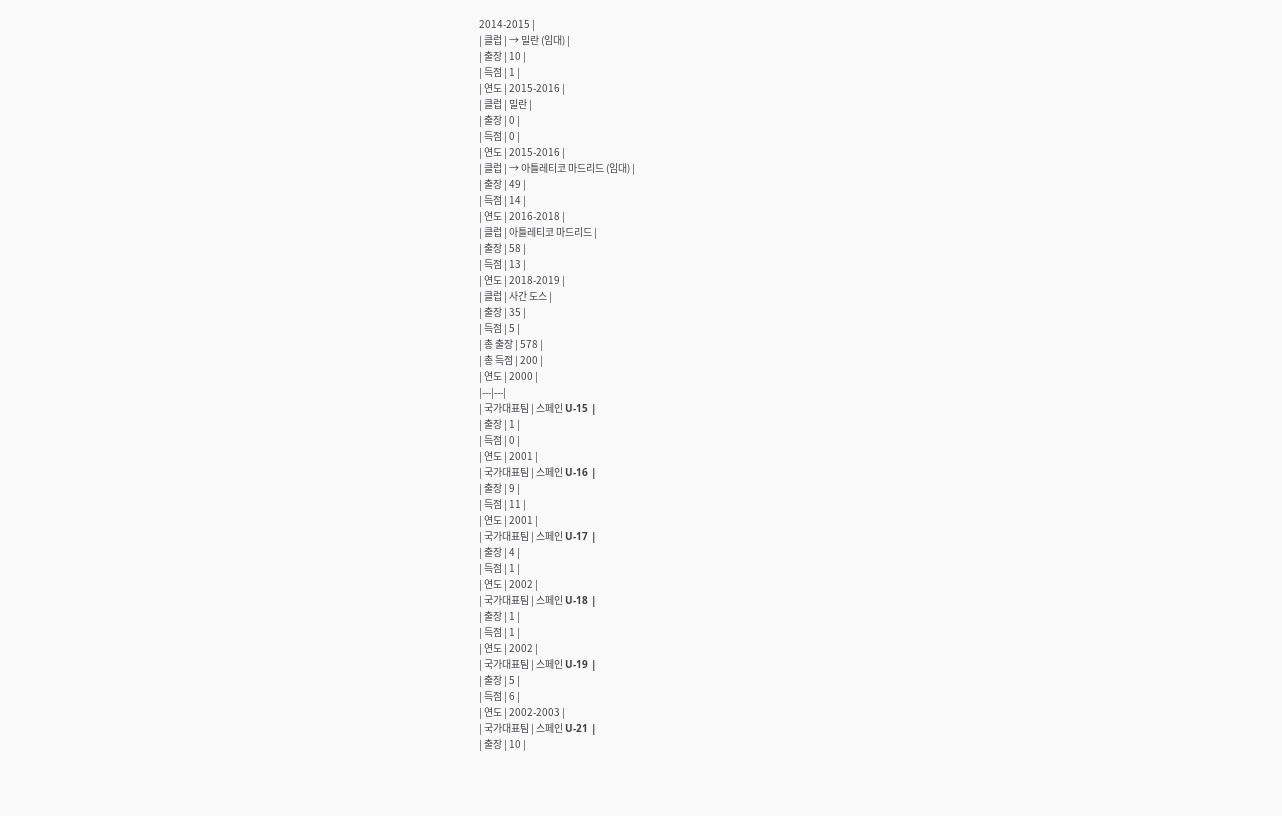2014-2015 |
| 클럽 | → 밀란 (임대) |
| 출장 | 10 |
| 득점 | 1 |
| 연도 | 2015-2016 |
| 클럽 | 밀란 |
| 출장 | 0 |
| 득점 | 0 |
| 연도 | 2015-2016 |
| 클럽 | → 아틀레티코 마드리드 (임대) |
| 출장 | 49 |
| 득점 | 14 |
| 연도 | 2016-2018 |
| 클럽 | 아틀레티코 마드리드 |
| 출장 | 58 |
| 득점 | 13 |
| 연도 | 2018-2019 |
| 클럽 | 사간 도스 |
| 출장 | 35 |
| 득점 | 5 |
| 총 출장 | 578 |
| 총 득점 | 200 |
| 연도 | 2000 |
|---|---|
| 국가대표팀 | 스페인 U-15 |
| 출장 | 1 |
| 득점 | 0 |
| 연도 | 2001 |
| 국가대표팀 | 스페인 U-16 |
| 출장 | 9 |
| 득점 | 11 |
| 연도 | 2001 |
| 국가대표팀 | 스페인 U-17 |
| 출장 | 4 |
| 득점 | 1 |
| 연도 | 2002 |
| 국가대표팀 | 스페인 U-18 |
| 출장 | 1 |
| 득점 | 1 |
| 연도 | 2002 |
| 국가대표팀 | 스페인 U-19 |
| 출장 | 5 |
| 득점 | 6 |
| 연도 | 2002-2003 |
| 국가대표팀 | 스페인 U-21 |
| 출장 | 10 |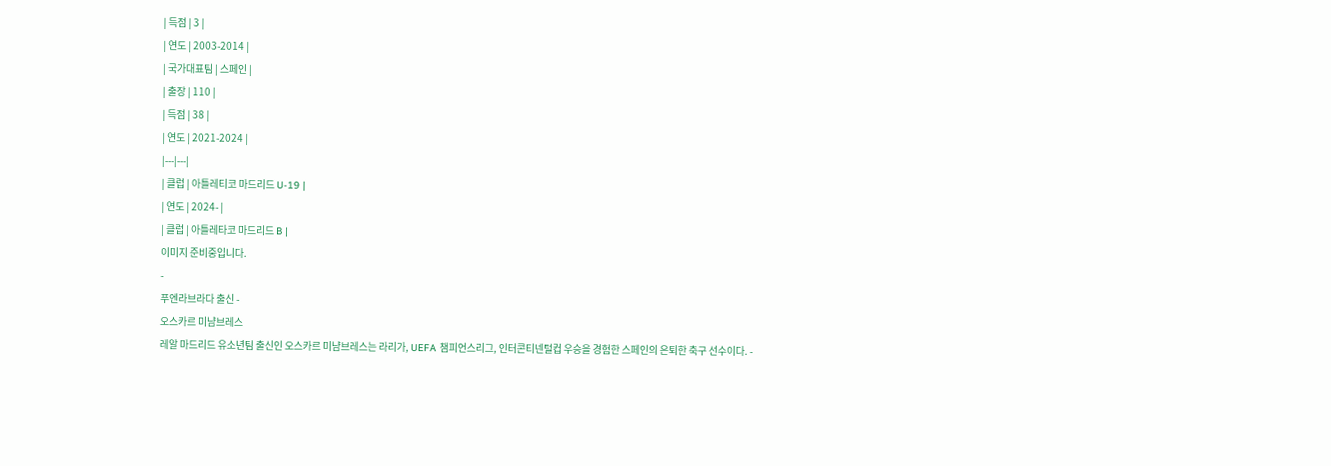| 득점 | 3 |
| 연도 | 2003-2014 |
| 국가대표팀 | 스페인 |
| 출장 | 110 |
| 득점 | 38 |
| 연도 | 2021-2024 |
|---|---|
| 클럽 | 아틀레티코 마드리드 U-19 |
| 연도 | 2024- |
| 클럽 | 아틀레타코 마드리드 B |
이미지 준비중입니다.
-
푸엔라브라다 출신 -
오스카르 미냠브레스
레알 마드리드 유소년팀 출신인 오스카르 미냠브레스는 라리가, UEFA 챔피언스리그, 인터콘티넨털컵 우승을 경험한 스페인의 은퇴한 축구 선수이다. -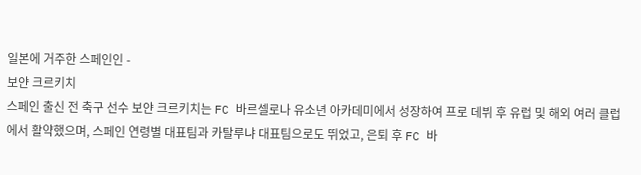일본에 거주한 스페인인 -
보얀 크르키치
스페인 출신 전 축구 선수 보얀 크르키치는 FC 바르셀로나 유소년 아카데미에서 성장하여 프로 데뷔 후 유럽 및 해외 여러 클럽에서 활약했으며, 스페인 연령별 대표팀과 카탈루냐 대표팀으로도 뛰었고, 은퇴 후 FC 바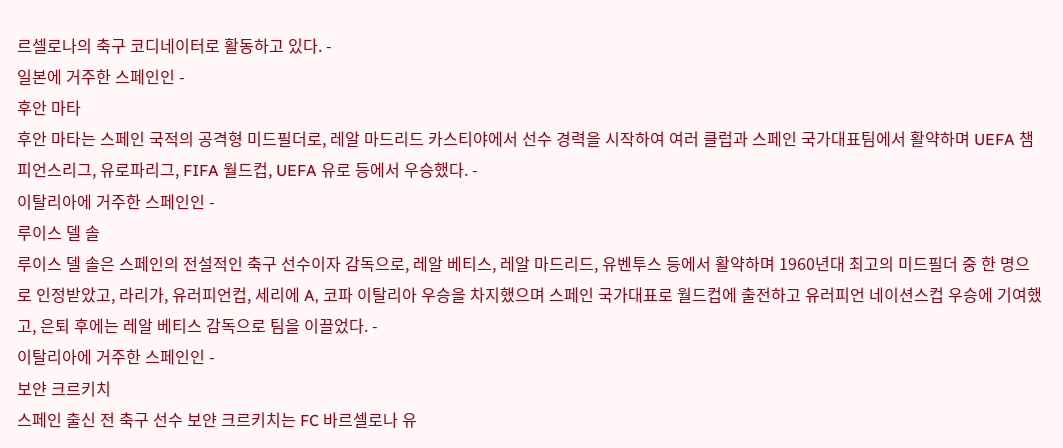르셀로나의 축구 코디네이터로 활동하고 있다. -
일본에 거주한 스페인인 -
후안 마타
후안 마타는 스페인 국적의 공격형 미드필더로, 레알 마드리드 카스티야에서 선수 경력을 시작하여 여러 클럽과 스페인 국가대표팀에서 활약하며 UEFA 챔피언스리그, 유로파리그, FIFA 월드컵, UEFA 유로 등에서 우승했다. -
이탈리아에 거주한 스페인인 -
루이스 델 솔
루이스 델 솔은 스페인의 전설적인 축구 선수이자 감독으로, 레알 베티스, 레알 마드리드, 유벤투스 등에서 활약하며 1960년대 최고의 미드필더 중 한 명으로 인정받았고, 라리가, 유러피언컵, 세리에 A, 코파 이탈리아 우승을 차지했으며 스페인 국가대표로 월드컵에 출전하고 유러피언 네이션스컵 우승에 기여했고, 은퇴 후에는 레알 베티스 감독으로 팀을 이끌었다. -
이탈리아에 거주한 스페인인 -
보얀 크르키치
스페인 출신 전 축구 선수 보얀 크르키치는 FC 바르셀로나 유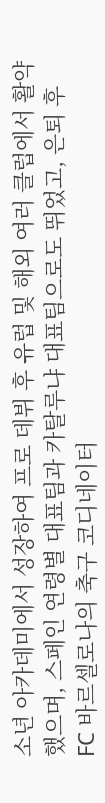소년 아카데미에서 성장하여 프로 데뷔 후 유럽 및 해외 여러 클럽에서 활약했으며, 스페인 연령별 대표팀과 카탈루냐 대표팀으로도 뛰었고, 은퇴 후 FC 바르셀로나의 축구 코디네이터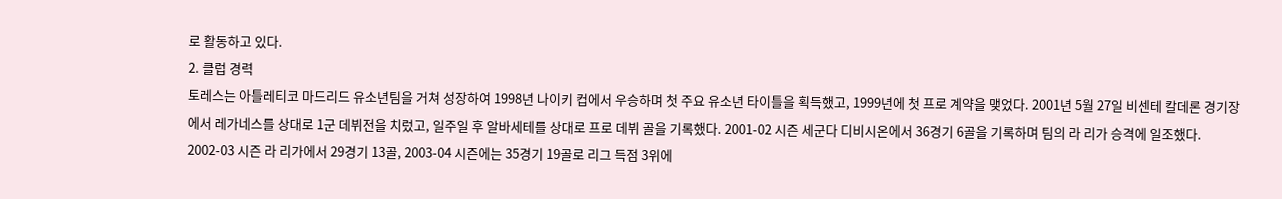로 활동하고 있다.
2. 클럽 경력
토레스는 아틀레티코 마드리드 유소년팀을 거쳐 성장하여 1998년 나이키 컵에서 우승하며 첫 주요 유소년 타이틀을 획득했고, 1999년에 첫 프로 계약을 맺었다. 2001년 5월 27일 비센테 칼데론 경기장에서 레가네스를 상대로 1군 데뷔전을 치렀고, 일주일 후 알바세테를 상대로 프로 데뷔 골을 기록했다. 2001-02 시즌 세군다 디비시온에서 36경기 6골을 기록하며 팀의 라 리가 승격에 일조했다.
2002-03 시즌 라 리가에서 29경기 13골, 2003-04 시즌에는 35경기 19골로 리그 득점 3위에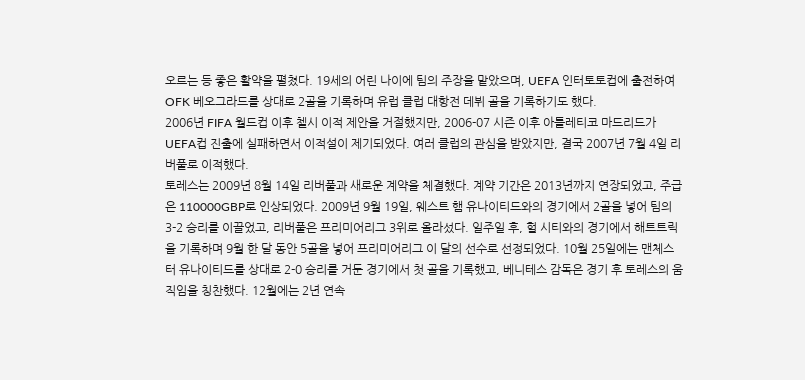오르는 등 좋은 활약을 펼쳤다. 19세의 어린 나이에 팀의 주장을 맡았으며, UEFA 인터토토컵에 출전하여 OFK 베오그라드를 상대로 2골을 기록하며 유럽 클럽 대항전 데뷔 골을 기록하기도 했다.
2006년 FIFA 월드컵 이후 첼시 이적 제안을 거절했지만, 2006-07 시즌 이후 아틀레티코 마드리드가 UEFA컵 진출에 실패하면서 이적설이 제기되었다. 여러 클럽의 관심을 받았지만, 결국 2007년 7월 4일 리버풀로 이적했다.
토레스는 2009년 8월 14일 리버풀과 새로운 계약을 체결했다. 계약 기간은 2013년까지 연장되었고, 주급은 110000GBP로 인상되었다. 2009년 9월 19일, 웨스트 햄 유나이티드와의 경기에서 2골을 넣어 팀의 3-2 승리를 이끌었고, 리버풀은 프리미어리그 3위로 올라섰다. 일주일 후, 헐 시티와의 경기에서 해트트릭을 기록하며 9월 한 달 동안 5골을 넣어 프리미어리그 이 달의 선수로 선정되었다. 10월 25일에는 맨체스터 유나이티드를 상대로 2-0 승리를 거둔 경기에서 첫 골을 기록했고, 베니테스 감독은 경기 후 토레스의 움직임을 칭찬했다. 12월에는 2년 연속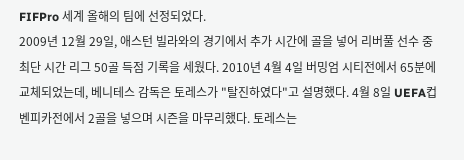FIFPro 세계 올해의 팀에 선정되었다.
2009년 12월 29일, 애스턴 빌라와의 경기에서 추가 시간에 골을 넣어 리버풀 선수 중 최단 시간 리그 50골 득점 기록을 세웠다. 2010년 4월 4일 버밍엄 시티전에서 65분에 교체되었는데, 베니테스 감독은 토레스가 "탈진하였다"고 설명했다. 4월 8일 UEFA컵 벤피카전에서 2골을 넣으며 시즌을 마무리했다. 토레스는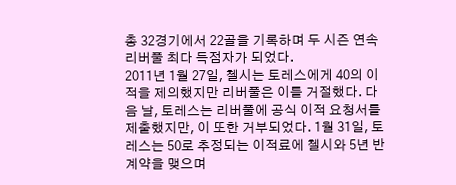총 32경기에서 22골을 기록하며 두 시즌 연속 리버풀 최다 득점자가 되었다.
2011년 1월 27일, 첼시는 토레스에게 40의 이적을 제의했지만 리버풀은 이를 거절했다. 다음 날, 토레스는 리버풀에 공식 이적 요청서를 제출했지만, 이 또한 거부되었다. 1월 31일, 토레스는 50로 추정되는 이적료에 첼시와 5년 반 계약을 맺으며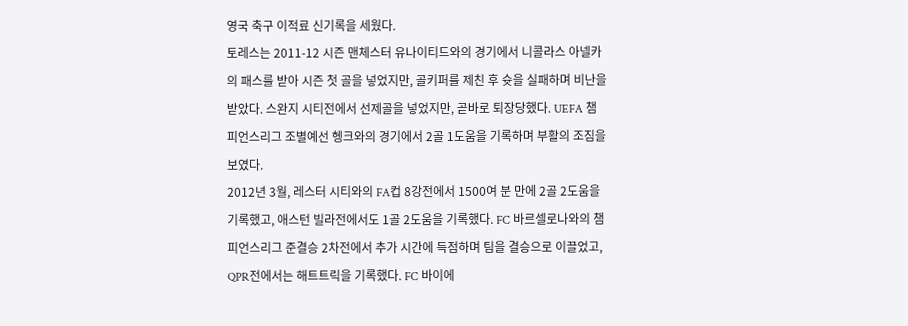영국 축구 이적료 신기록을 세웠다.
토레스는 2011-12 시즌 맨체스터 유나이티드와의 경기에서 니콜라스 아넬카의 패스를 받아 시즌 첫 골을 넣었지만, 골키퍼를 제친 후 슛을 실패하며 비난을 받았다. 스완지 시티전에서 선제골을 넣었지만, 곧바로 퇴장당했다. UEFA 챔피언스리그 조별예선 헹크와의 경기에서 2골 1도움을 기록하며 부활의 조짐을 보였다.
2012년 3월, 레스터 시티와의 FA컵 8강전에서 1500여 분 만에 2골 2도움을 기록했고, 애스턴 빌라전에서도 1골 2도움을 기록했다. FC 바르셀로나와의 챔피언스리그 준결승 2차전에서 추가 시간에 득점하며 팀을 결승으로 이끌었고, QPR전에서는 해트트릭을 기록했다. FC 바이에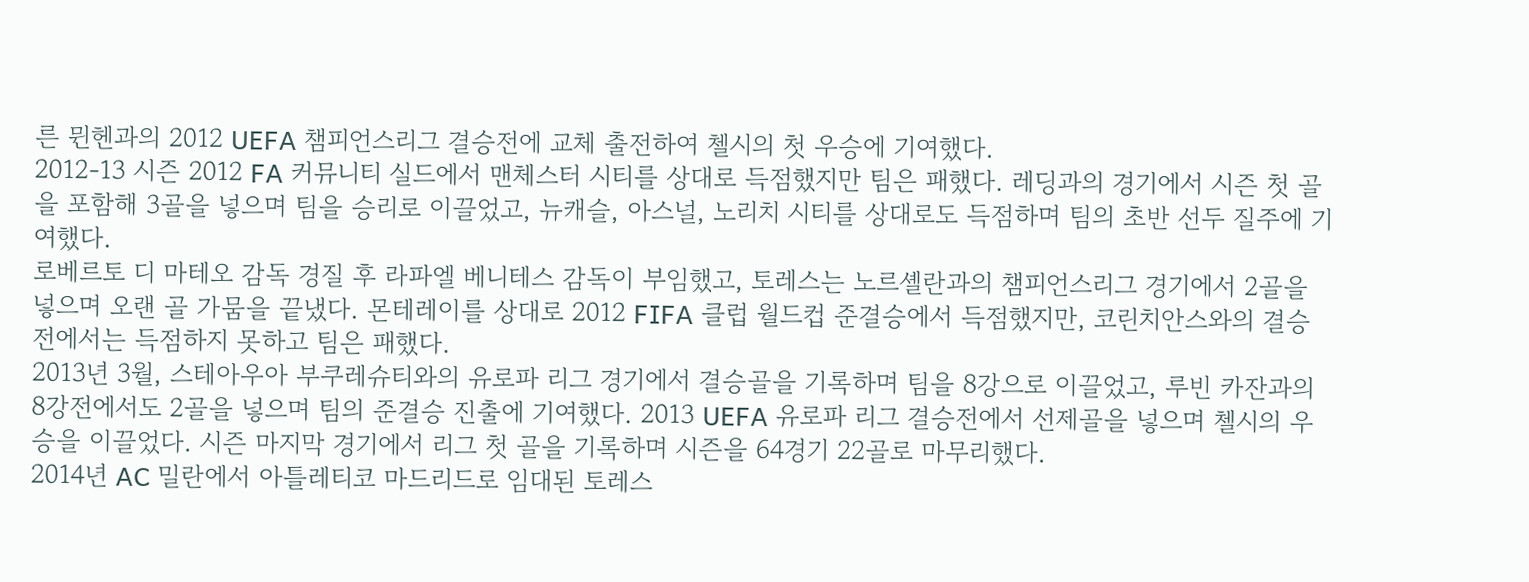른 뮌헨과의 2012 UEFA 챔피언스리그 결승전에 교체 출전하여 첼시의 첫 우승에 기여했다.
2012-13 시즌 2012 FA 커뮤니티 실드에서 맨체스터 시티를 상대로 득점했지만 팀은 패했다. 레딩과의 경기에서 시즌 첫 골을 포함해 3골을 넣으며 팀을 승리로 이끌었고, 뉴캐슬, 아스널, 노리치 시티를 상대로도 득점하며 팀의 초반 선두 질주에 기여했다.
로베르토 디 마테오 감독 경질 후 라파엘 베니테스 감독이 부임했고, 토레스는 노르셸란과의 챔피언스리그 경기에서 2골을 넣으며 오랜 골 가뭄을 끝냈다. 몬테레이를 상대로 2012 FIFA 클럽 월드컵 준결승에서 득점했지만, 코린치안스와의 결승전에서는 득점하지 못하고 팀은 패했다.
2013년 3월, 스테아우아 부쿠레슈티와의 유로파 리그 경기에서 결승골을 기록하며 팀을 8강으로 이끌었고, 루빈 카잔과의 8강전에서도 2골을 넣으며 팀의 준결승 진출에 기여했다. 2013 UEFA 유로파 리그 결승전에서 선제골을 넣으며 첼시의 우승을 이끌었다. 시즌 마지막 경기에서 리그 첫 골을 기록하며 시즌을 64경기 22골로 마무리했다.
2014년 AC 밀란에서 아틀레티코 마드리드로 임대된 토레스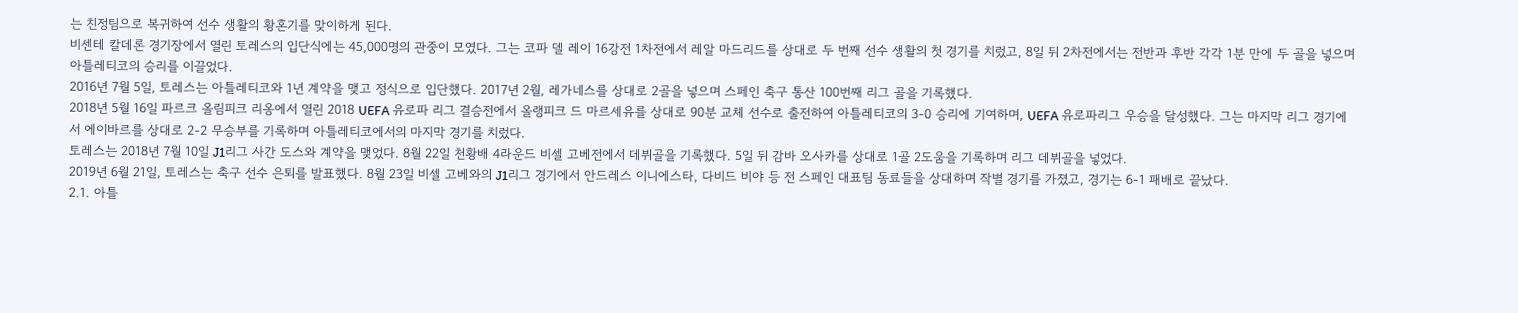는 친정팀으로 복귀하여 선수 생활의 황혼기를 맞이하게 된다.
비센테 칼데론 경기장에서 열린 토레스의 입단식에는 45,000명의 관중이 모였다. 그는 코파 델 레이 16강전 1차전에서 레알 마드리드를 상대로 두 번째 선수 생활의 첫 경기를 치렀고, 8일 뒤 2차전에서는 전반과 후반 각각 1분 만에 두 골을 넣으며 아틀레티코의 승리를 이끌었다.
2016년 7월 5일, 토레스는 아틀레티코와 1년 계약을 맺고 정식으로 입단했다. 2017년 2월, 레가네스를 상대로 2골을 넣으며 스페인 축구 통산 100번째 리그 골을 기록했다.
2018년 5월 16일 파르크 올림피크 리옹에서 열린 2018 UEFA 유로파 리그 결승전에서 올랭피크 드 마르세유를 상대로 90분 교체 선수로 출전하여 아틀레티코의 3-0 승리에 기여하며, UEFA 유로파리그 우승을 달성했다. 그는 마지막 리그 경기에서 에이바르를 상대로 2-2 무승부를 기록하며 아틀레티코에서의 마지막 경기를 치렀다.
토레스는 2018년 7월 10일 J1리그 사간 도스와 계약을 맺었다. 8월 22일 천황배 4라운드 비셀 고베전에서 데뷔골을 기록했다. 5일 뒤 감바 오사카를 상대로 1골 2도움을 기록하며 리그 데뷔골을 넣었다.
2019년 6월 21일, 토레스는 축구 선수 은퇴를 발표했다. 8월 23일 비셀 고베와의 J1리그 경기에서 안드레스 이니에스타, 다비드 비야 등 전 스페인 대표팀 동료들을 상대하며 작별 경기를 가졌고, 경기는 6-1 패배로 끝났다.
2.1. 아틀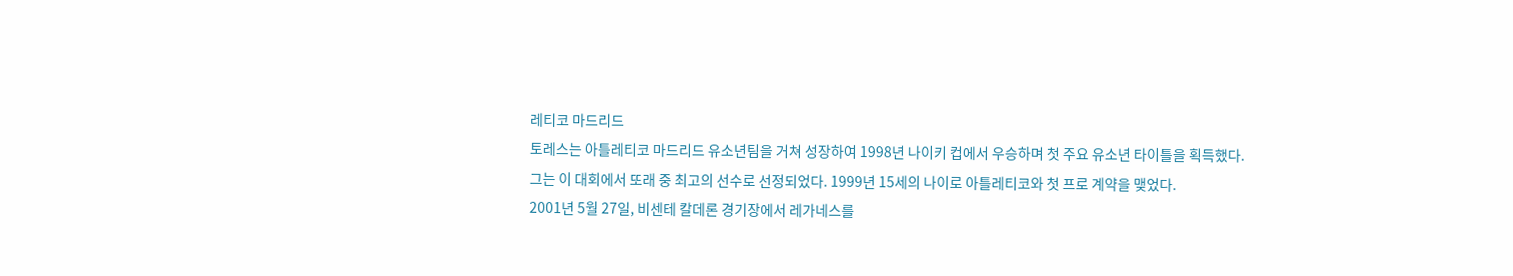레티코 마드리드
토레스는 아틀레티코 마드리드 유소년팀을 거쳐 성장하여 1998년 나이키 컵에서 우승하며 첫 주요 유소년 타이틀을 획득했다. 그는 이 대회에서 또래 중 최고의 선수로 선정되었다. 1999년 15세의 나이로 아틀레티코와 첫 프로 계약을 맺었다.
2001년 5월 27일, 비센테 칼데론 경기장에서 레가네스를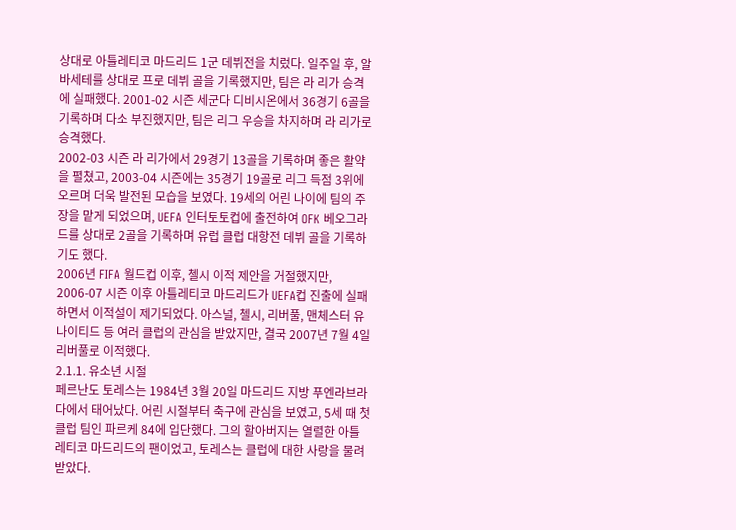상대로 아틀레티코 마드리드 1군 데뷔전을 치렀다. 일주일 후, 알바세테를 상대로 프로 데뷔 골을 기록했지만, 팀은 라 리가 승격에 실패했다. 2001-02 시즌 세군다 디비시온에서 36경기 6골을 기록하며 다소 부진했지만, 팀은 리그 우승을 차지하며 라 리가로 승격했다.
2002-03 시즌 라 리가에서 29경기 13골을 기록하며 좋은 활약을 펼쳤고, 2003-04 시즌에는 35경기 19골로 리그 득점 3위에 오르며 더욱 발전된 모습을 보였다. 19세의 어린 나이에 팀의 주장을 맡게 되었으며, UEFA 인터토토컵에 출전하여 OFK 베오그라드를 상대로 2골을 기록하며 유럽 클럽 대항전 데뷔 골을 기록하기도 했다.
2006년 FIFA 월드컵 이후, 첼시 이적 제안을 거절했지만, 2006-07 시즌 이후 아틀레티코 마드리드가 UEFA컵 진출에 실패하면서 이적설이 제기되었다. 아스널, 첼시, 리버풀, 맨체스터 유나이티드 등 여러 클럽의 관심을 받았지만, 결국 2007년 7월 4일 리버풀로 이적했다.
2.1.1. 유소년 시절
페르난도 토레스는 1984년 3월 20일 마드리드 지방 푸엔라브라다에서 태어났다. 어린 시절부터 축구에 관심을 보였고, 5세 때 첫 클럽 팀인 파르케 84에 입단했다. 그의 할아버지는 열렬한 아틀레티코 마드리드의 팬이었고, 토레스는 클럽에 대한 사랑을 물려받았다.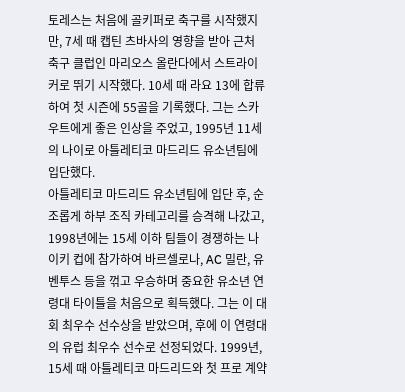토레스는 처음에 골키퍼로 축구를 시작했지만, 7세 때 캡틴 츠바사의 영향을 받아 근처 축구 클럽인 마리오스 올란다에서 스트라이커로 뛰기 시작했다. 10세 때 라요 13에 합류하여 첫 시즌에 55골을 기록했다. 그는 스카우트에게 좋은 인상을 주었고, 1995년 11세의 나이로 아틀레티코 마드리드 유소년팀에 입단했다.
아틀레티코 마드리드 유소년팀에 입단 후, 순조롭게 하부 조직 카테고리를 승격해 나갔고, 1998년에는 15세 이하 팀들이 경쟁하는 나이키 컵에 참가하여 바르셀로나, AC 밀란, 유벤투스 등을 꺾고 우승하며 중요한 유소년 연령대 타이틀을 처음으로 획득했다. 그는 이 대회 최우수 선수상을 받았으며, 후에 이 연령대의 유럽 최우수 선수로 선정되었다. 1999년, 15세 때 아틀레티코 마드리드와 첫 프로 계약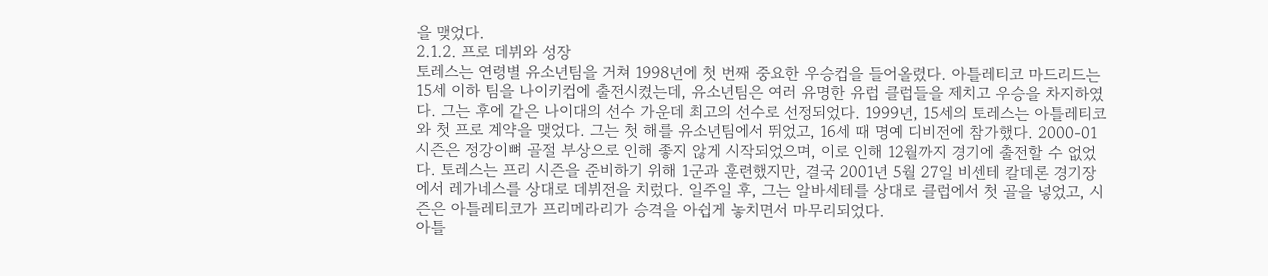을 맺었다.
2.1.2. 프로 데뷔와 성장
토레스는 연령별 유소년팀을 거쳐 1998년에 첫 번째 중요한 우승컵을 들어올렸다. 아틀레티코 마드리드는 15세 이하 팀을 나이키컵에 출전시켰는데, 유소년팀은 여러 유명한 유럽 클럽들을 제치고 우승을 차지하였다. 그는 후에 같은 나이대의 선수 가운데 최고의 선수로 선정되었다. 1999년, 15세의 토레스는 아틀레티코와 첫 프로 계약을 맺었다. 그는 첫 해를 유소년팀에서 뛰었고, 16세 때 명예 디비전에 참가했다. 2000-01 시즌은 정강이뼈 골절 부상으로 인해 좋지 않게 시작되었으며, 이로 인해 12월까지 경기에 출전할 수 없었다. 토레스는 프리 시즌을 준비하기 위해 1군과 훈련했지만, 결국 2001년 5월 27일 비센테 칼데론 경기장에서 레가네스를 상대로 데뷔전을 치렀다. 일주일 후, 그는 알바세테를 상대로 클럽에서 첫 골을 넣었고, 시즌은 아틀레티코가 프리메라리가 승격을 아쉽게 놓치면서 마무리되었다.
아틀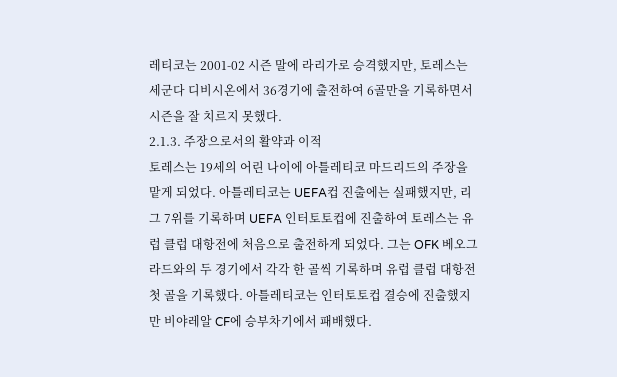레티코는 2001-02 시즌 말에 라리가로 승격했지만, 토레스는 세군다 디비시온에서 36경기에 출전하여 6골만을 기록하면서 시즌을 잘 치르지 못했다.
2.1.3. 주장으로서의 활약과 이적
토레스는 19세의 어린 나이에 아틀레티코 마드리드의 주장을 맡게 되었다. 아틀레티코는 UEFA컵 진출에는 실패했지만, 리그 7위를 기록하며 UEFA 인터토토컵에 진출하여 토레스는 유럽 클럽 대항전에 처음으로 출전하게 되었다. 그는 OFK 베오그라드와의 두 경기에서 각각 한 골씩 기록하며 유럽 클럽 대항전 첫 골을 기록했다. 아틀레티코는 인터토토컵 결승에 진출했지만 비야레알 CF에 승부차기에서 패배했다.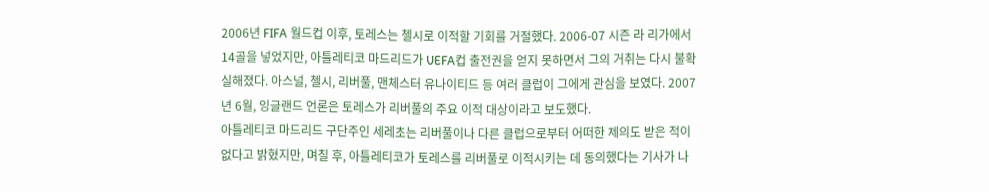2006년 FIFA 월드컵 이후, 토레스는 첼시로 이적할 기회를 거절했다. 2006-07 시즌 라 리가에서 14골을 넣었지만, 아틀레티코 마드리드가 UEFA컵 출전권을 얻지 못하면서 그의 거취는 다시 불확실해졌다. 아스널, 첼시, 리버풀, 맨체스터 유나이티드 등 여러 클럽이 그에게 관심을 보였다. 2007년 6월, 잉글랜드 언론은 토레스가 리버풀의 주요 이적 대상이라고 보도했다.
아틀레티코 마드리드 구단주인 세레초는 리버풀이나 다른 클럽으로부터 어떠한 제의도 받은 적이 없다고 밝혔지만, 며칠 후, 아틀레티코가 토레스를 리버풀로 이적시키는 데 동의했다는 기사가 나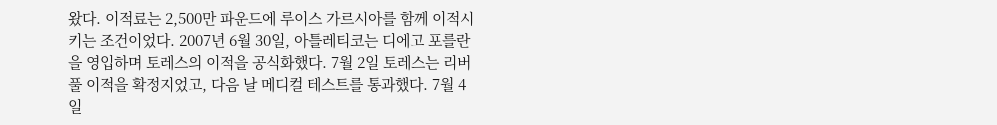왔다. 이적료는 2,500만 파운드에 루이스 가르시아를 함께 이적시키는 조건이었다. 2007년 6월 30일, 아틀레티코는 디에고 포를란을 영입하며 토레스의 이적을 공식화했다. 7월 2일 토레스는 리버풀 이적을 확정지었고, 다음 날 메디컬 테스트를 통과했다. 7월 4일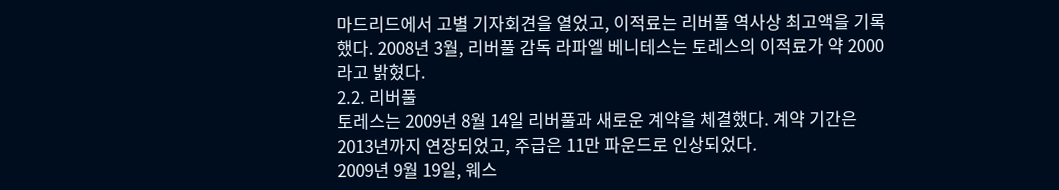마드리드에서 고별 기자회견을 열었고, 이적료는 리버풀 역사상 최고액을 기록했다. 2008년 3월, 리버풀 감독 라파엘 베니테스는 토레스의 이적료가 약 2000라고 밝혔다.
2.2. 리버풀
토레스는 2009년 8월 14일 리버풀과 새로운 계약을 체결했다. 계약 기간은 2013년까지 연장되었고, 주급은 11만 파운드로 인상되었다.
2009년 9월 19일, 웨스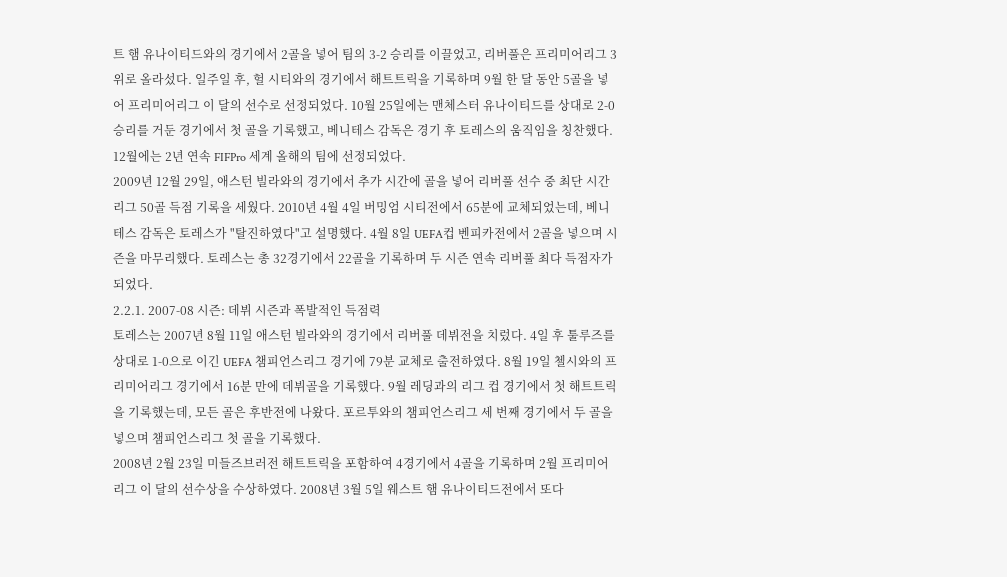트 햄 유나이티드와의 경기에서 2골을 넣어 팀의 3-2 승리를 이끌었고, 리버풀은 프리미어리그 3위로 올라섰다. 일주일 후, 헐 시티와의 경기에서 해트트릭을 기록하며 9월 한 달 동안 5골을 넣어 프리미어리그 이 달의 선수로 선정되었다. 10월 25일에는 맨체스터 유나이티드를 상대로 2-0 승리를 거둔 경기에서 첫 골을 기록했고, 베니테스 감독은 경기 후 토레스의 움직임을 칭찬했다. 12월에는 2년 연속 FIFPro 세계 올해의 팀에 선정되었다.
2009년 12월 29일, 애스턴 빌라와의 경기에서 추가 시간에 골을 넣어 리버풀 선수 중 최단 시간 리그 50골 득점 기록을 세웠다. 2010년 4월 4일 버밍엄 시티전에서 65분에 교체되었는데, 베니테스 감독은 토레스가 "탈진하였다"고 설명했다. 4월 8일 UEFA컵 벤피카전에서 2골을 넣으며 시즌을 마무리했다. 토레스는 총 32경기에서 22골을 기록하며 두 시즌 연속 리버풀 최다 득점자가 되었다.
2.2.1. 2007-08 시즌: 데뷔 시즌과 폭발적인 득점력
토레스는 2007년 8월 11일 애스턴 빌라와의 경기에서 리버풀 데뷔전을 치렀다. 4일 후 툴루즈를 상대로 1-0으로 이긴 UEFA 챔피언스리그 경기에 79분 교체로 출전하였다. 8월 19일 첼시와의 프리미어리그 경기에서 16분 만에 데뷔골을 기록했다. 9월 레딩과의 리그 컵 경기에서 첫 해트트릭을 기록했는데, 모든 골은 후반전에 나왔다. 포르투와의 챔피언스리그 세 번째 경기에서 두 골을 넣으며 챔피언스리그 첫 골을 기록했다.
2008년 2월 23일 미들즈브러전 해트트릭을 포함하여 4경기에서 4골을 기록하며 2월 프리미어리그 이 달의 선수상을 수상하였다. 2008년 3월 5일 웨스트 햄 유나이티드전에서 또다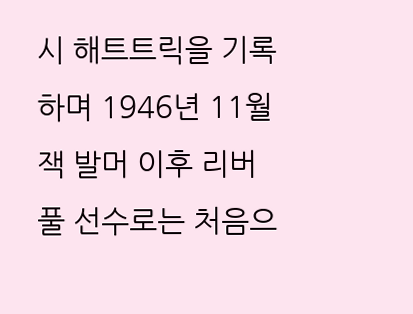시 해트트릭을 기록하며 1946년 11월 잭 발머 이후 리버풀 선수로는 처음으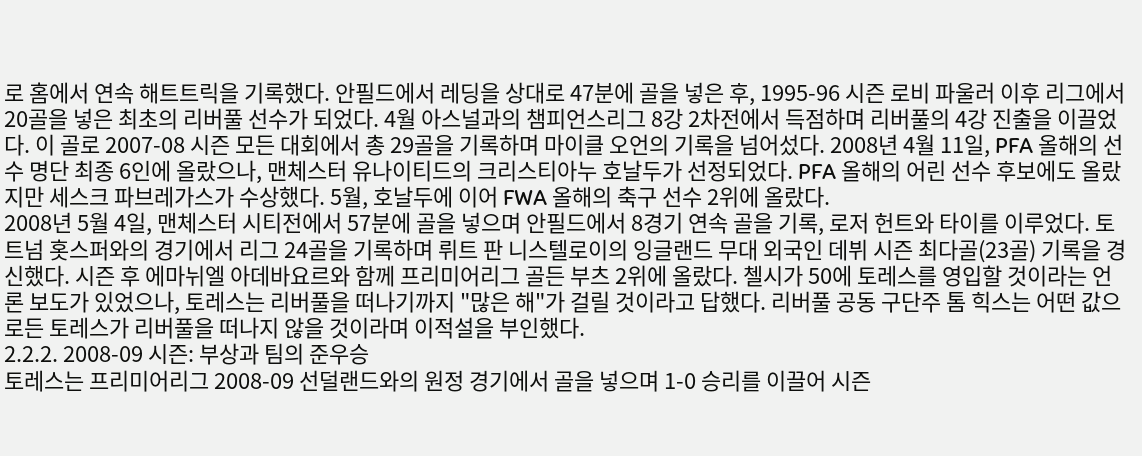로 홈에서 연속 해트트릭을 기록했다. 안필드에서 레딩을 상대로 47분에 골을 넣은 후, 1995-96 시즌 로비 파울러 이후 리그에서 20골을 넣은 최초의 리버풀 선수가 되었다. 4월 아스널과의 챔피언스리그 8강 2차전에서 득점하며 리버풀의 4강 진출을 이끌었다. 이 골로 2007-08 시즌 모든 대회에서 총 29골을 기록하며 마이클 오언의 기록을 넘어섰다. 2008년 4월 11일, PFA 올해의 선수 명단 최종 6인에 올랐으나, 맨체스터 유나이티드의 크리스티아누 호날두가 선정되었다. PFA 올해의 어린 선수 후보에도 올랐지만 세스크 파브레가스가 수상했다. 5월, 호날두에 이어 FWA 올해의 축구 선수 2위에 올랐다.
2008년 5월 4일, 맨체스터 시티전에서 57분에 골을 넣으며 안필드에서 8경기 연속 골을 기록, 로저 헌트와 타이를 이루었다. 토트넘 홋스퍼와의 경기에서 리그 24골을 기록하며 뤼트 판 니스텔로이의 잉글랜드 무대 외국인 데뷔 시즌 최다골(23골) 기록을 경신했다. 시즌 후 에마뉘엘 아데바요르와 함께 프리미어리그 골든 부츠 2위에 올랐다. 첼시가 50에 토레스를 영입할 것이라는 언론 보도가 있었으나, 토레스는 리버풀을 떠나기까지 "많은 해"가 걸릴 것이라고 답했다. 리버풀 공동 구단주 톰 힉스는 어떤 값으로든 토레스가 리버풀을 떠나지 않을 것이라며 이적설을 부인했다.
2.2.2. 2008-09 시즌: 부상과 팀의 준우승
토레스는 프리미어리그 2008-09 선덜랜드와의 원정 경기에서 골을 넣으며 1-0 승리를 이끌어 시즌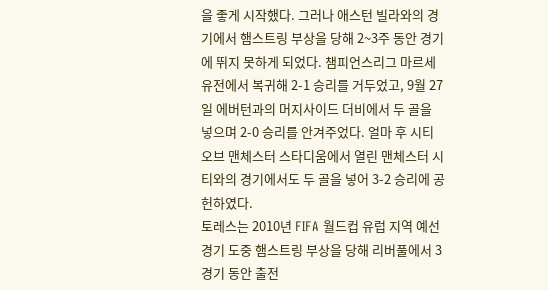을 좋게 시작했다. 그러나 애스턴 빌라와의 경기에서 햄스트링 부상을 당해 2~3주 동안 경기에 뛰지 못하게 되었다. 챔피언스리그 마르세유전에서 복귀해 2-1 승리를 거두었고, 9월 27일 에버턴과의 머지사이드 더비에서 두 골을 넣으며 2-0 승리를 안겨주었다. 얼마 후 시티 오브 맨체스터 스타디움에서 열린 맨체스터 시티와의 경기에서도 두 골을 넣어 3-2 승리에 공헌하였다.
토레스는 2010년 FIFA 월드컵 유럽 지역 예선 경기 도중 햄스트링 부상을 당해 리버풀에서 3경기 동안 출전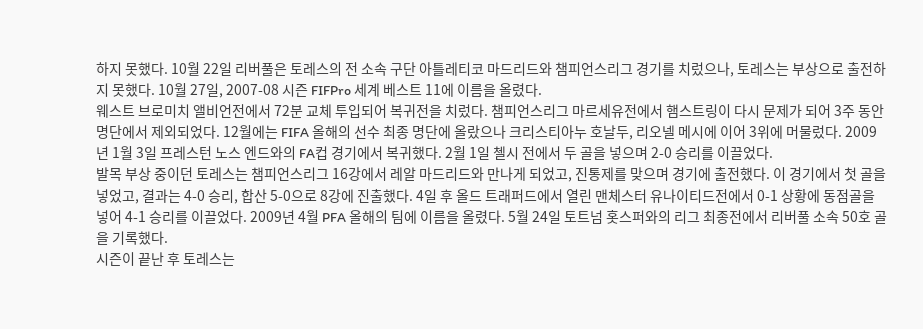하지 못했다. 10월 22일 리버풀은 토레스의 전 소속 구단 아틀레티코 마드리드와 챔피언스리그 경기를 치렀으나, 토레스는 부상으로 출전하지 못했다. 10월 27일, 2007-08 시즌 FIFPro 세계 베스트 11에 이름을 올렸다.
웨스트 브로미치 앨비언전에서 72분 교체 투입되어 복귀전을 치렀다. 챔피언스리그 마르세유전에서 햄스트링이 다시 문제가 되어 3주 동안 명단에서 제외되었다. 12월에는 FIFA 올해의 선수 최종 명단에 올랐으나 크리스티아누 호날두, 리오넬 메시에 이어 3위에 머물렀다. 2009년 1월 3일 프레스턴 노스 엔드와의 FA컵 경기에서 복귀했다. 2월 1일 첼시 전에서 두 골을 넣으며 2-0 승리를 이끌었다.
발목 부상 중이던 토레스는 챔피언스리그 16강에서 레알 마드리드와 만나게 되었고, 진통제를 맞으며 경기에 출전했다. 이 경기에서 첫 골을 넣었고, 결과는 4-0 승리, 합산 5-0으로 8강에 진출했다. 4일 후 올드 트래퍼드에서 열린 맨체스터 유나이티드전에서 0-1 상황에 동점골을 넣어 4-1 승리를 이끌었다. 2009년 4월 PFA 올해의 팀에 이름을 올렸다. 5월 24일 토트넘 홋스퍼와의 리그 최종전에서 리버풀 소속 50호 골을 기록했다.
시즌이 끝난 후 토레스는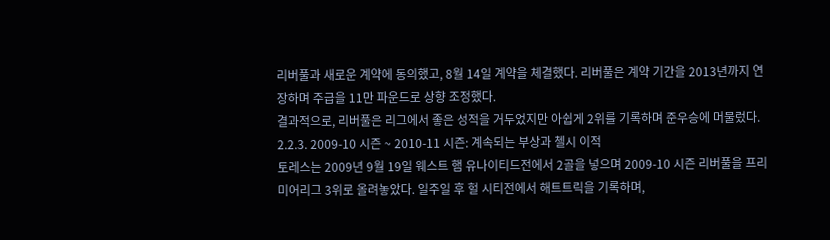리버풀과 새로운 계약에 동의했고, 8월 14일 계약을 체결했다. 리버풀은 계약 기간을 2013년까지 연장하며 주급을 11만 파운드로 상향 조정했다.
결과적으로, 리버풀은 리그에서 좋은 성적을 거두었지만 아쉽게 2위를 기록하며 준우승에 머물렀다.
2.2.3. 2009-10 시즌 ~ 2010-11 시즌: 계속되는 부상과 첼시 이적
토레스는 2009년 9월 19일 웨스트 햄 유나이티드전에서 2골을 넣으며 2009-10 시즌 리버풀을 프리미어리그 3위로 올려놓았다. 일주일 후 헐 시티전에서 해트트릭을 기록하며,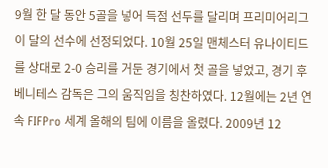9월 한 달 동안 5골을 넣어 득점 선두를 달리며 프리미어리그 이 달의 선수에 선정되었다. 10월 25일 맨체스터 유나이티드를 상대로 2-0 승리를 거둔 경기에서 첫 골을 넣었고, 경기 후 베니테스 감독은 그의 움직임을 칭찬하였다. 12월에는 2년 연속 FIFPro 세계 올해의 팀에 이름을 올렸다. 2009년 12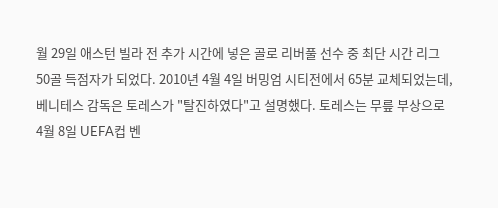월 29일 애스턴 빌라 전 추가 시간에 넣은 골로 리버풀 선수 중 최단 시간 리그 50골 득점자가 되었다. 2010년 4월 4일 버밍엄 시티전에서 65분 교체되었는데, 베니테스 감독은 토레스가 "탈진하였다"고 설명했다. 토레스는 무릎 부상으로 4월 8일 UEFA컵 벤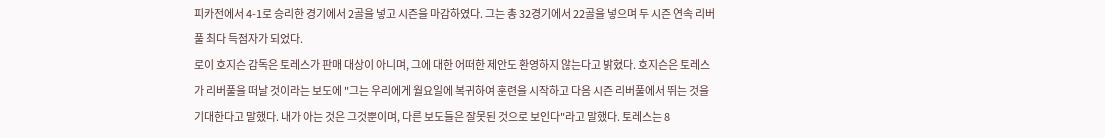피카전에서 4-1로 승리한 경기에서 2골을 넣고 시즌을 마감하였다. 그는 총 32경기에서 22골을 넣으며 두 시즌 연속 리버풀 최다 득점자가 되었다.
로이 호지슨 감독은 토레스가 판매 대상이 아니며, 그에 대한 어떠한 제안도 환영하지 않는다고 밝혔다. 호지슨은 토레스가 리버풀을 떠날 것이라는 보도에 "그는 우리에게 월요일에 복귀하여 훈련을 시작하고 다음 시즌 리버풀에서 뛰는 것을 기대한다고 말했다. 내가 아는 것은 그것뿐이며, 다른 보도들은 잘못된 것으로 보인다"라고 말했다. 토레스는 8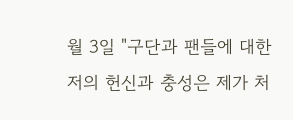월 3일 "구단과 팬들에 대한 저의 헌신과 충성은 제가 처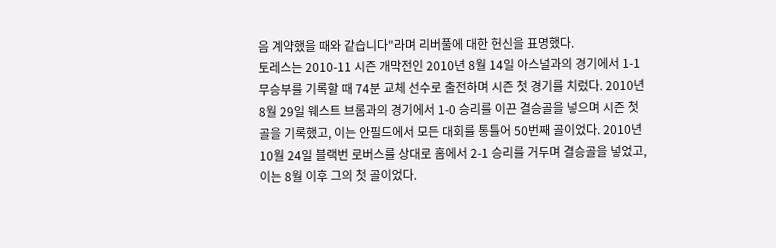음 계약했을 때와 같습니다"라며 리버풀에 대한 헌신을 표명했다.
토레스는 2010-11 시즌 개막전인 2010년 8월 14일 아스널과의 경기에서 1-1 무승부를 기록할 때 74분 교체 선수로 출전하며 시즌 첫 경기를 치렀다. 2010년 8월 29일 웨스트 브롬과의 경기에서 1-0 승리를 이끈 결승골을 넣으며 시즌 첫 골을 기록했고, 이는 안필드에서 모든 대회를 통틀어 50번째 골이었다. 2010년 10월 24일 블랙번 로버스를 상대로 홈에서 2-1 승리를 거두며 결승골을 넣었고, 이는 8월 이후 그의 첫 골이었다.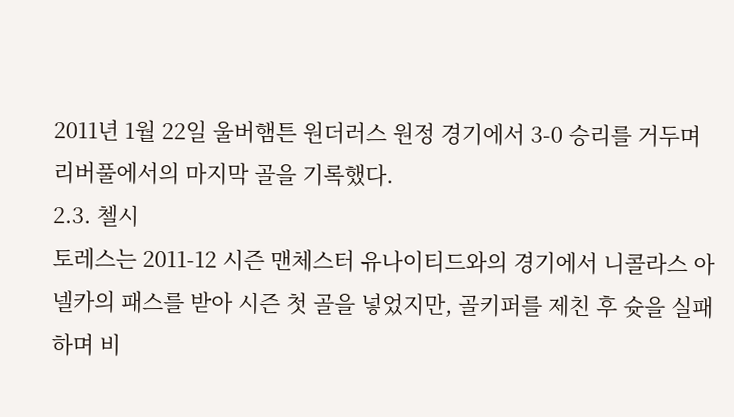2011년 1월 22일 울버햄튼 원더러스 원정 경기에서 3-0 승리를 거두며 리버풀에서의 마지막 골을 기록했다.
2.3. 첼시
토레스는 2011-12 시즌 맨체스터 유나이티드와의 경기에서 니콜라스 아넬카의 패스를 받아 시즌 첫 골을 넣었지만, 골키퍼를 제친 후 슛을 실패하며 비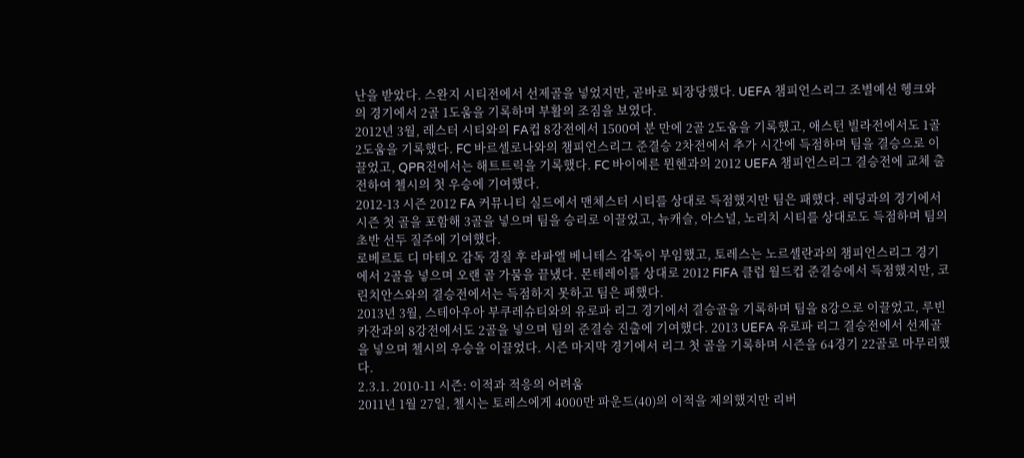난을 받았다. 스완지 시티전에서 선제골을 넣었지만, 곧바로 퇴장당했다. UEFA 챔피언스리그 조별예선 헹크와의 경기에서 2골 1도움을 기록하며 부활의 조짐을 보였다.
2012년 3월, 레스터 시티와의 FA컵 8강전에서 1500여 분 만에 2골 2도움을 기록했고, 애스턴 빌라전에서도 1골 2도움을 기록했다. FC 바르셀로나와의 챔피언스리그 준결승 2차전에서 추가 시간에 득점하며 팀을 결승으로 이끌었고, QPR전에서는 해트트릭을 기록했다. FC 바이에른 뮌헨과의 2012 UEFA 챔피언스리그 결승전에 교체 출전하여 첼시의 첫 우승에 기여했다.
2012-13 시즌 2012 FA 커뮤니티 실드에서 맨체스터 시티를 상대로 득점했지만 팀은 패했다. 레딩과의 경기에서 시즌 첫 골을 포함해 3골을 넣으며 팀을 승리로 이끌었고, 뉴캐슬, 아스널, 노리치 시티를 상대로도 득점하며 팀의 초반 선두 질주에 기여했다.
로베르토 디 마테오 감독 경질 후 라파엘 베니테스 감독이 부임했고, 토레스는 노르셸란과의 챔피언스리그 경기에서 2골을 넣으며 오랜 골 가뭄을 끝냈다. 몬테레이를 상대로 2012 FIFA 클럽 월드컵 준결승에서 득점했지만, 코린치안스와의 결승전에서는 득점하지 못하고 팀은 패했다.
2013년 3월, 스테아우아 부쿠레슈티와의 유로파 리그 경기에서 결승골을 기록하며 팀을 8강으로 이끌었고, 루빈 카잔과의 8강전에서도 2골을 넣으며 팀의 준결승 진출에 기여했다. 2013 UEFA 유로파 리그 결승전에서 선제골을 넣으며 첼시의 우승을 이끌었다. 시즌 마지막 경기에서 리그 첫 골을 기록하며 시즌을 64경기 22골로 마무리했다.
2.3.1. 2010-11 시즌: 이적과 적응의 어려움
2011년 1월 27일, 첼시는 토레스에게 4000만 파운드(40)의 이적을 제의했지만 리버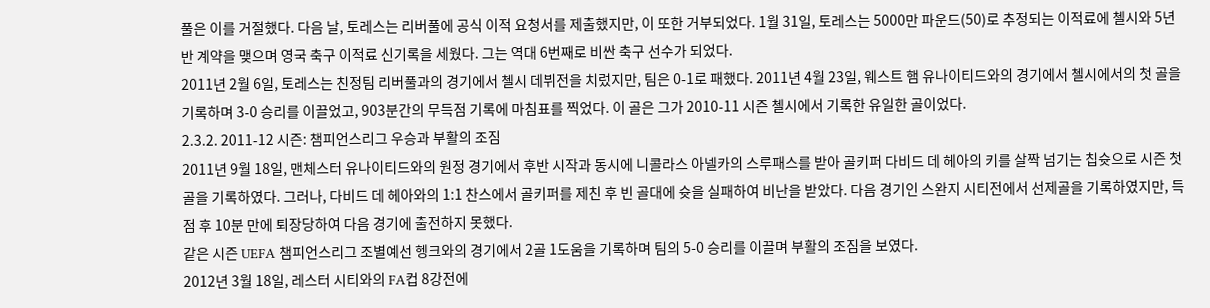풀은 이를 거절했다. 다음 날, 토레스는 리버풀에 공식 이적 요청서를 제출했지만, 이 또한 거부되었다. 1월 31일, 토레스는 5000만 파운드(50)로 추정되는 이적료에 첼시와 5년 반 계약을 맺으며 영국 축구 이적료 신기록을 세웠다. 그는 역대 6번째로 비싼 축구 선수가 되었다.
2011년 2월 6일, 토레스는 친정팀 리버풀과의 경기에서 첼시 데뷔전을 치렀지만, 팀은 0-1로 패했다. 2011년 4월 23일, 웨스트 햄 유나이티드와의 경기에서 첼시에서의 첫 골을 기록하며 3-0 승리를 이끌었고, 903분간의 무득점 기록에 마침표를 찍었다. 이 골은 그가 2010-11 시즌 첼시에서 기록한 유일한 골이었다.
2.3.2. 2011-12 시즌: 챔피언스리그 우승과 부활의 조짐
2011년 9월 18일, 맨체스터 유나이티드와의 원정 경기에서 후반 시작과 동시에 니콜라스 아넬카의 스루패스를 받아 골키퍼 다비드 데 헤아의 키를 살짝 넘기는 칩슛으로 시즌 첫 골을 기록하였다. 그러나, 다비드 데 헤아와의 1:1 찬스에서 골키퍼를 제친 후 빈 골대에 슛을 실패하여 비난을 받았다. 다음 경기인 스완지 시티전에서 선제골을 기록하였지만, 득점 후 10분 만에 퇴장당하여 다음 경기에 출전하지 못했다.
같은 시즌 UEFA 챔피언스리그 조별예선 헹크와의 경기에서 2골 1도움을 기록하며 팀의 5-0 승리를 이끌며 부활의 조짐을 보였다.
2012년 3월 18일, 레스터 시티와의 FA컵 8강전에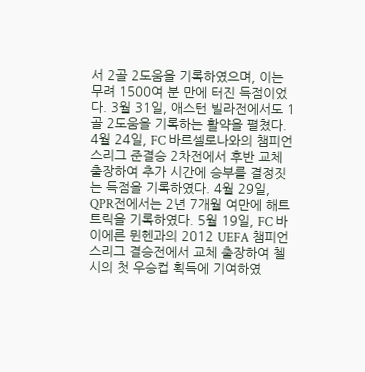서 2골 2도움을 기록하였으며, 이는 무려 1500여 분 만에 터진 득점이었다. 3월 31일, 애스턴 빌라전에서도 1골 2도움을 기록하는 활약을 펼쳤다.
4월 24일, FC 바르셀로나와의 챔피언스리그 준결승 2차전에서 후반 교체 출장하여 추가 시간에 승부를 결정짓는 득점을 기록하였다. 4월 29일, QPR전에서는 2년 7개월 여만에 해트트릭을 기록하였다. 5월 19일, FC 바이에른 뮌헨과의 2012 UEFA 챔피언스리그 결승전에서 교체 출장하여 첼시의 첫 우승컵 획득에 기여하였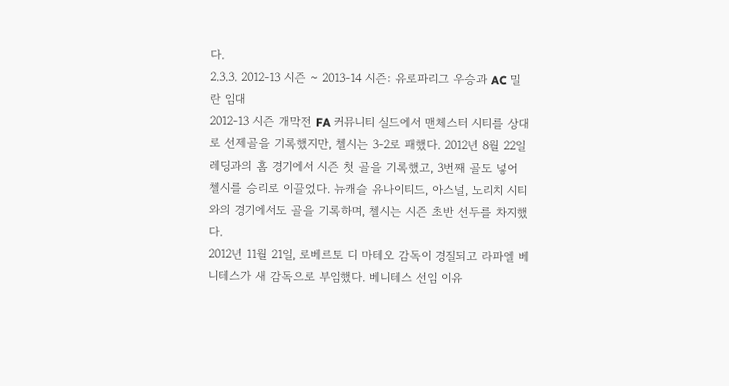다.
2.3.3. 2012-13 시즌 ~ 2013-14 시즌: 유로파리그 우승과 AC 밀란 임대
2012-13 시즌 개막전 FA 커뮤니티 실드에서 맨체스터 시티를 상대로 선제골을 기록했지만, 첼시는 3-2로 패했다. 2012년 8월 22일 레딩과의 홈 경기에서 시즌 첫 골을 기록했고, 3번째 골도 넣어 첼시를 승리로 이끌었다. 뉴캐슬 유나이티드, 아스널, 노리치 시티와의 경기에서도 골을 기록하며, 첼시는 시즌 초반 선두를 차지했다.
2012년 11월 21일, 로베르토 디 마테오 감독이 경질되고 라파엘 베니테스가 새 감독으로 부임했다. 베니테스 선임 이유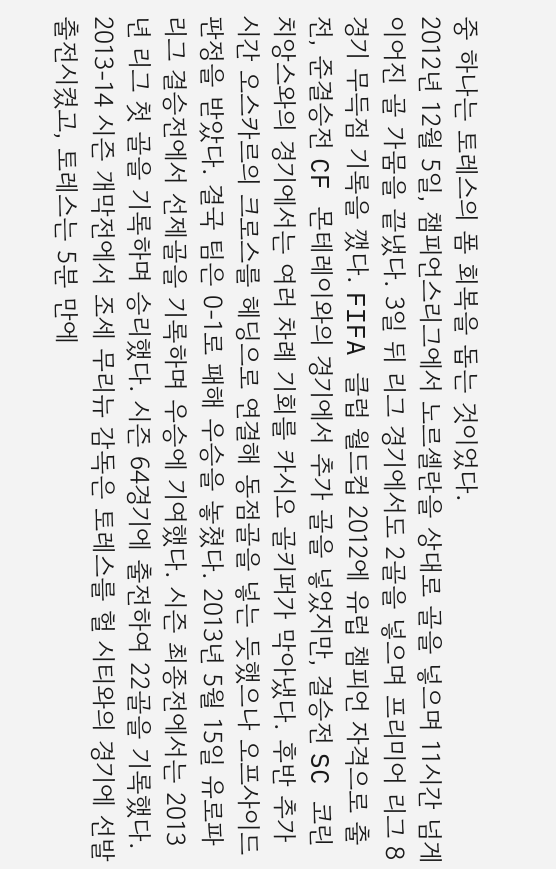중 하나는 토레스의 폼 회복을 돕는 것이었다.
2012년 12월 5일, 챔피언스리그에서 노르셸란을 상대로 골을 넣으며 11시간 넘게 이어진 골 가뭄을 끝냈다. 3일 뒤 리그 경기에서도 2골을 넣으며 프리미어 리그 8경기 무득점 기록을 깼다. FIFA 클럽 월드컵 2012에 유럽 챔피언 자격으로 출전, 준결승전 CF 몬테레이와의 경기에서 추가 골을 넣었지만, 결승전 SC 코린치앙스와의 경기에서는 여러 차례 기회를 카시오 골키퍼가 막아냈다. 후반 추가 시간 오스카르의 크로스를 헤딩으로 연결해 동점골을 넣는 듯했으나 오프사이드 판정을 받았다. 결국 팀은 0-1로 패해 우승을 놓쳤다. 2013년 5월 15일 유로파 리그 결승전에서 선제골을 기록하며 우승에 기여했다. 시즌 최종전에서는 2013년 리그 첫 골을 기록하며 승리했다. 시즌 64경기에 출전하여 22골을 기록했다.
2013-14 시즌 개막전에서 조세 무리뉴 감독은 토레스를 헐 시티와의 경기에 선발 출전시켰고, 토레스는 5분 만에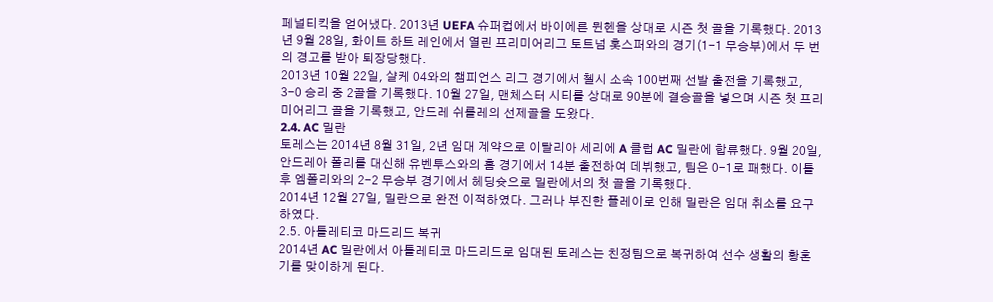페널티킥을 얻어냈다. 2013년 UEFA 슈퍼컵에서 바이에른 뮌헨을 상대로 시즌 첫 골을 기록했다. 2013년 9월 28일, 화이트 하트 레인에서 열린 프리미어리그 토트넘 홋스퍼와의 경기(1-1 무승부)에서 두 번의 경고를 받아 퇴장당했다.
2013년 10월 22일, 샬케 04와의 챔피언스 리그 경기에서 첼시 소속 100번째 선발 출전을 기록했고, 3-0 승리 중 2골을 기록했다. 10월 27일, 맨체스터 시티를 상대로 90분에 결승골을 넣으며 시즌 첫 프리미어리그 골을 기록했고, 안드레 쉬를레의 선제골을 도왔다.
2.4. AC 밀란
토레스는 2014년 8월 31일, 2년 임대 계약으로 이탈리아 세리에 A 클럽 AC 밀란에 합류했다. 9월 20일, 안드레아 폴리를 대신해 유벤투스와의 홈 경기에서 14분 출전하여 데뷔했고, 팀은 0-1로 패했다. 이틀 후 엠폴리와의 2-2 무승부 경기에서 헤딩슛으로 밀란에서의 첫 골을 기록했다.
2014년 12월 27일, 밀란으로 완전 이적하였다. 그러나 부진한 플레이로 인해 밀란은 임대 취소를 요구하였다.
2.5. 아틀레티코 마드리드 복귀
2014년 AC 밀란에서 아틀레티코 마드리드로 임대된 토레스는 친정팀으로 복귀하여 선수 생활의 황혼기를 맞이하게 된다.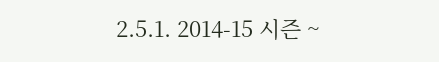2.5.1. 2014-15 시즌 ~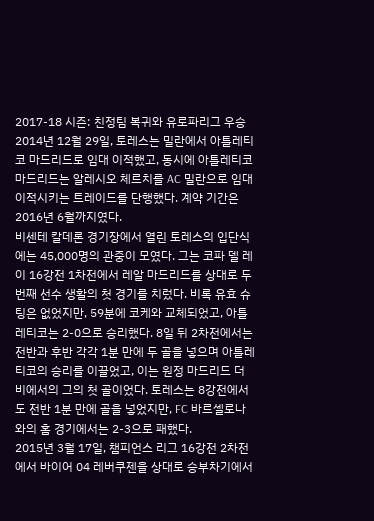2017-18 시즌: 친정팀 복귀와 유로파리그 우승
2014년 12월 29일, 토레스는 밀란에서 아틀레티코 마드리드로 임대 이적했고, 동시에 아틀레티코 마드리드는 알레시오 체르치를 AC 밀란으로 임대 이적시키는 트레이드를 단행했다. 계약 기간은 2016년 6월까지였다.
비센테 칼데론 경기장에서 열린 토레스의 입단식에는 45,000명의 관중이 모였다. 그는 코파 델 레이 16강전 1차전에서 레알 마드리드를 상대로 두 번째 선수 생활의 첫 경기를 치렀다. 비록 유효 슈팅은 없었지만, 59분에 코케와 교체되었고, 아틀레티코는 2-0으로 승리했다. 8일 뒤 2차전에서는 전반과 후반 각각 1분 만에 두 골을 넣으며 아틀레티코의 승리를 이끌었고, 이는 원정 마드리드 더비에서의 그의 첫 골이었다. 토레스는 8강전에서도 전반 1분 만에 골을 넣었지만, FC 바르셀로나와의 홈 경기에서는 2-3으로 패했다.
2015년 3월 17일, 챔피언스 리그 16강전 2차전에서 바이어 04 레버쿠젠을 상대로 승부차기에서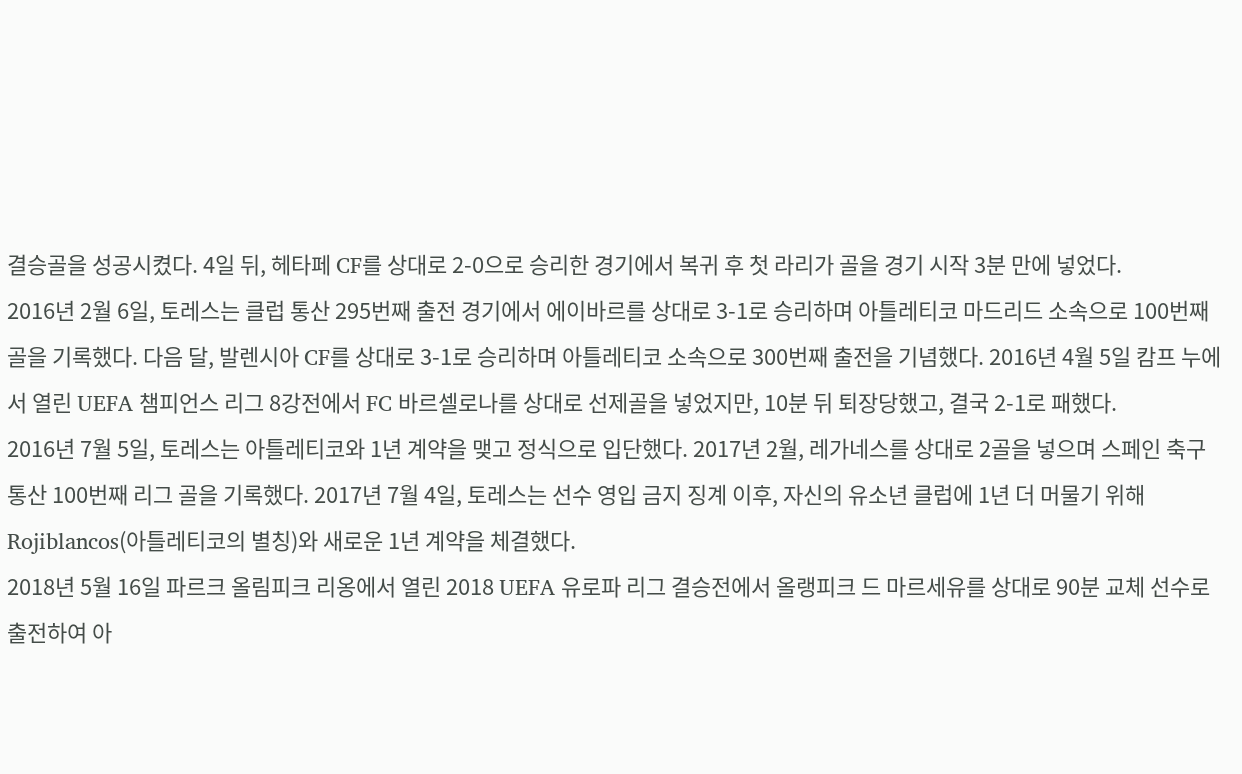결승골을 성공시켰다. 4일 뒤, 헤타페 CF를 상대로 2-0으로 승리한 경기에서 복귀 후 첫 라리가 골을 경기 시작 3분 만에 넣었다.
2016년 2월 6일, 토레스는 클럽 통산 295번째 출전 경기에서 에이바르를 상대로 3-1로 승리하며 아틀레티코 마드리드 소속으로 100번째 골을 기록했다. 다음 달, 발렌시아 CF를 상대로 3-1로 승리하며 아틀레티코 소속으로 300번째 출전을 기념했다. 2016년 4월 5일 캄프 누에서 열린 UEFA 챔피언스 리그 8강전에서 FC 바르셀로나를 상대로 선제골을 넣었지만, 10분 뒤 퇴장당했고, 결국 2-1로 패했다.
2016년 7월 5일, 토레스는 아틀레티코와 1년 계약을 맺고 정식으로 입단했다. 2017년 2월, 레가네스를 상대로 2골을 넣으며 스페인 축구 통산 100번째 리그 골을 기록했다. 2017년 7월 4일, 토레스는 선수 영입 금지 징계 이후, 자신의 유소년 클럽에 1년 더 머물기 위해 Rojiblancos(아틀레티코의 별칭)와 새로운 1년 계약을 체결했다.
2018년 5월 16일 파르크 올림피크 리옹에서 열린 2018 UEFA 유로파 리그 결승전에서 올랭피크 드 마르세유를 상대로 90분 교체 선수로 출전하여 아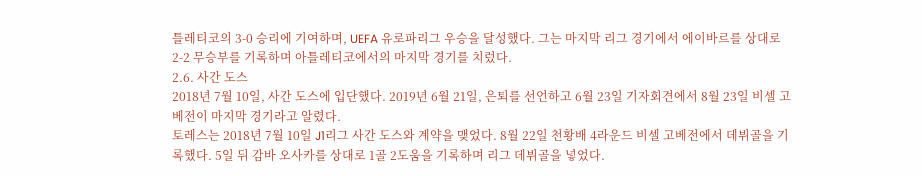틀레티코의 3-0 승리에 기여하며, UEFA 유로파리그 우승을 달성했다. 그는 마지막 리그 경기에서 에이바르를 상대로 2-2 무승부를 기록하며 아틀레티코에서의 마지막 경기를 치렀다.
2.6. 사간 도스
2018년 7월 10일, 사간 도스에 입단했다. 2019년 6월 21일, 은퇴를 선언하고 6월 23일 기자회견에서 8월 23일 비셀 고베전이 마지막 경기라고 알렸다.
토레스는 2018년 7월 10일 J1리그 사간 도스와 계약을 맺었다. 8월 22일 천황배 4라운드 비셀 고베전에서 데뷔골을 기록했다. 5일 뒤 감바 오사카를 상대로 1골 2도움을 기록하며 리그 데뷔골을 넣었다.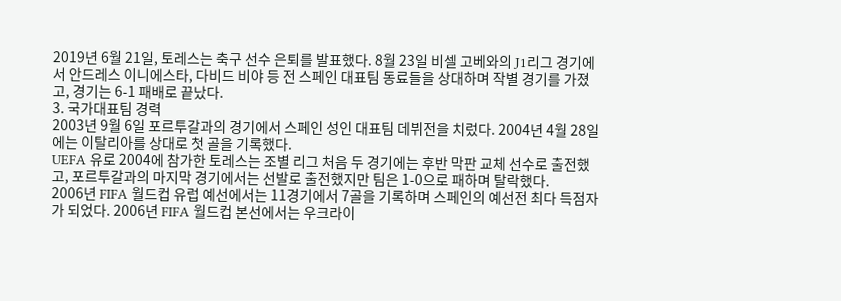2019년 6월 21일, 토레스는 축구 선수 은퇴를 발표했다. 8월 23일 비셀 고베와의 J1리그 경기에서 안드레스 이니에스타, 다비드 비야 등 전 스페인 대표팀 동료들을 상대하며 작별 경기를 가졌고, 경기는 6-1 패배로 끝났다.
3. 국가대표팀 경력
2003년 9월 6일 포르투갈과의 경기에서 스페인 성인 대표팀 데뷔전을 치렀다. 2004년 4월 28일에는 이탈리아를 상대로 첫 골을 기록했다.
UEFA 유로 2004에 참가한 토레스는 조별 리그 처음 두 경기에는 후반 막판 교체 선수로 출전했고, 포르투갈과의 마지막 경기에서는 선발로 출전했지만 팀은 1-0으로 패하며 탈락했다.
2006년 FIFA 월드컵 유럽 예선에서는 11경기에서 7골을 기록하며 스페인의 예선전 최다 득점자가 되었다. 2006년 FIFA 월드컵 본선에서는 우크라이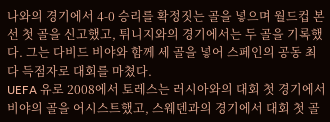나와의 경기에서 4-0 승리를 확정짓는 골을 넣으며 월드컵 본선 첫 골을 신고했고, 튀니지와의 경기에서는 두 골을 기록했다. 그는 다비드 비야와 함께 세 골을 넣어 스페인의 공동 최다 득점자로 대회를 마쳤다.
UEFA 유로 2008에서 토레스는 러시아와의 대회 첫 경기에서 비야의 골을 어시스트했고, 스웨덴과의 경기에서 대회 첫 골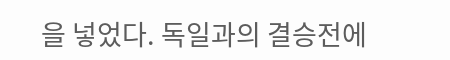을 넣었다. 독일과의 결승전에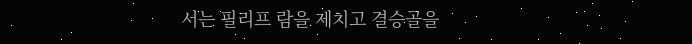서는 필리프 람을 제치고 결승골을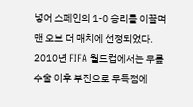넣어 스페인의 1-0 승리를 이끌며 맨 오브 더 매치에 선정되었다.
2010년 FIFA 월드컵에서는 무릎 수술 이후 부진으로 무득점에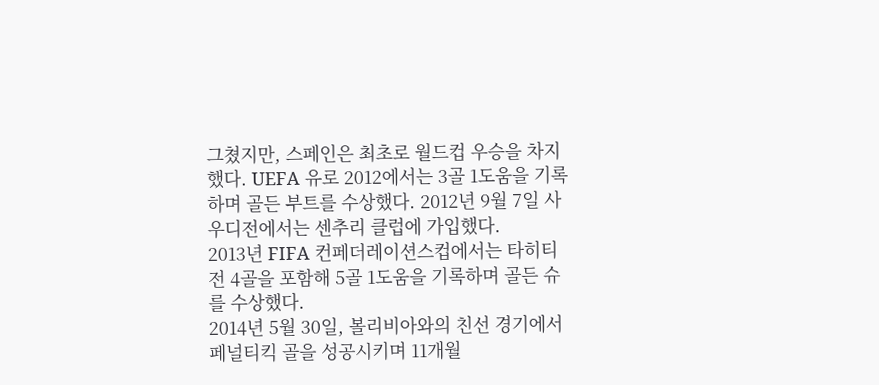그쳤지만, 스페인은 최초로 월드컵 우승을 차지했다. UEFA 유로 2012에서는 3골 1도움을 기록하며 골든 부트를 수상했다. 2012년 9월 7일 사우디전에서는 센추리 클럽에 가입했다.
2013년 FIFA 컨페더레이션스컵에서는 타히티전 4골을 포함해 5골 1도움을 기록하며 골든 슈를 수상했다.
2014년 5월 30일, 볼리비아와의 친선 경기에서 페널티킥 골을 성공시키며 11개월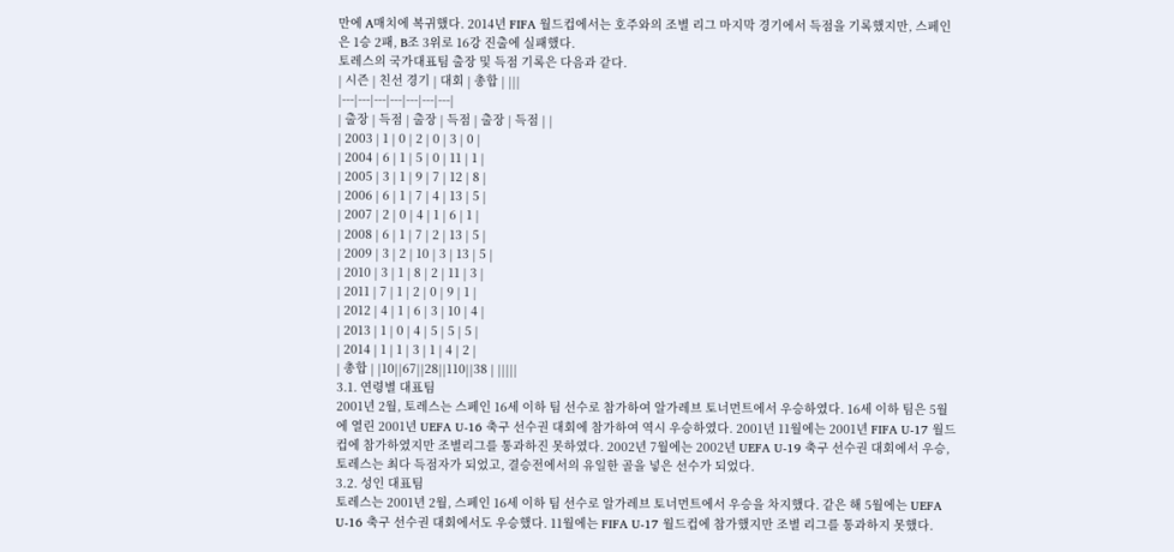만에 A매치에 복귀했다. 2014년 FIFA 월드컵에서는 호주와의 조별 리그 마지막 경기에서 득점을 기록했지만, 스페인은 1승 2패, B조 3위로 16강 진출에 실패했다.
토레스의 국가대표팀 출장 및 득점 기록은 다음과 같다.
| 시즌 | 친선 경기 | 대회 | 총합 | |||
|---|---|---|---|---|---|---|
| 출장 | 득점 | 출장 | 득점 | 출장 | 득점 | |
| 2003 | 1 | 0 | 2 | 0 | 3 | 0 |
| 2004 | 6 | 1 | 5 | 0 | 11 | 1 |
| 2005 | 3 | 1 | 9 | 7 | 12 | 8 |
| 2006 | 6 | 1 | 7 | 4 | 13 | 5 |
| 2007 | 2 | 0 | 4 | 1 | 6 | 1 |
| 2008 | 6 | 1 | 7 | 2 | 13 | 5 |
| 2009 | 3 | 2 | 10 | 3 | 13 | 5 |
| 2010 | 3 | 1 | 8 | 2 | 11 | 3 |
| 2011 | 7 | 1 | 2 | 0 | 9 | 1 |
| 2012 | 4 | 1 | 6 | 3 | 10 | 4 |
| 2013 | 1 | 0 | 4 | 5 | 5 | 5 |
| 2014 | 1 | 1 | 3 | 1 | 4 | 2 |
| 총합 | |10||67||28||110||38 | |||||
3.1. 연령별 대표팀
2001년 2월, 토레스는 스페인 16세 이하 팀 선수로 참가하여 알가레브 토너먼트에서 우승하였다. 16세 이하 팀은 5월에 열린 2001년 UEFA U-16 축구 선수권 대회에 참가하여 역시 우승하였다. 2001년 11월에는 2001년 FIFA U-17 월드컵에 참가하였지만 조별리그를 통과하진 못하였다. 2002년 7월에는 2002년 UEFA U-19 축구 선수권 대회에서 우승, 토레스는 최다 득점자가 되었고, 결승전에서의 유일한 골을 넣은 선수가 되었다.
3.2. 성인 대표팀
토레스는 2001년 2월, 스페인 16세 이하 팀 선수로 알가레브 토너먼트에서 우승을 차지했다. 같은 해 5월에는 UEFA U-16 축구 선수권 대회에서도 우승했다. 11월에는 FIFA U-17 월드컵에 참가했지만 조별 리그를 통과하지 못했다.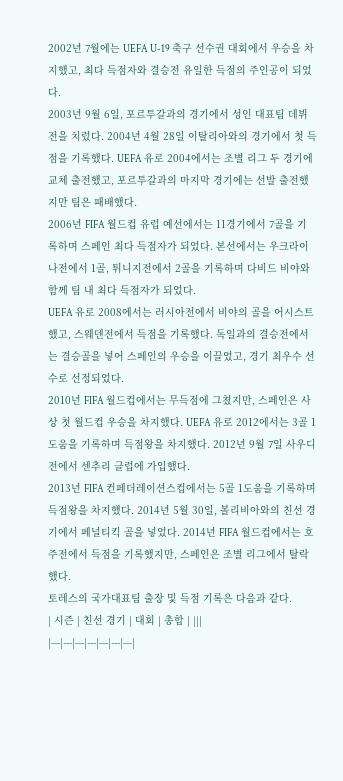2002년 7월에는 UEFA U-19 축구 선수권 대회에서 우승을 차지했고, 최다 득점자와 결승전 유일한 득점의 주인공이 되었다.
2003년 9월 6일, 포르투갈과의 경기에서 성인 대표팀 데뷔전을 치렀다. 2004년 4월 28일 이탈리아와의 경기에서 첫 득점을 기록했다. UEFA 유로 2004에서는 조별 리그 두 경기에 교체 출전했고, 포르투갈과의 마지막 경기에는 선발 출전했지만 팀은 패배했다.
2006년 FIFA 월드컵 유럽 예선에서는 11경기에서 7골을 기록하며 스페인 최다 득점자가 되었다. 본선에서는 우크라이나전에서 1골, 튀니지전에서 2골을 기록하며 다비드 비야와 함께 팀 내 최다 득점자가 되었다.
UEFA 유로 2008에서는 러시아전에서 비야의 골을 어시스트했고, 스웨덴전에서 득점을 기록했다. 독일과의 결승전에서는 결승골을 넣어 스페인의 우승을 이끌었고, 경기 최우수 선수로 선정되었다.
2010년 FIFA 월드컵에서는 무득점에 그쳤지만, 스페인은 사상 첫 월드컵 우승을 차지했다. UEFA 유로 2012에서는 3골 1도움을 기록하며 득점왕을 차지했다. 2012년 9월 7일 사우디전에서 센추리 클럽에 가입했다.
2013년 FIFA 컨페더레이션스컵에서는 5골 1도움을 기록하며 득점왕을 차지했다. 2014년 5월 30일, 볼리비아와의 친선 경기에서 페널티킥 골을 넣었다. 2014년 FIFA 월드컵에서는 호주전에서 득점을 기록했지만, 스페인은 조별 리그에서 탈락했다.
토레스의 국가대표팀 출장 및 득점 기록은 다음과 같다.
| 시즌 | 친선 경기 | 대회 | 총합 | |||
|---|---|---|---|---|---|---|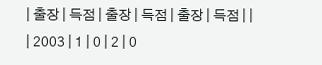| 출장 | 득점 | 출장 | 득점 | 출장 | 득점 | |
| 2003 | 1 | 0 | 2 | 0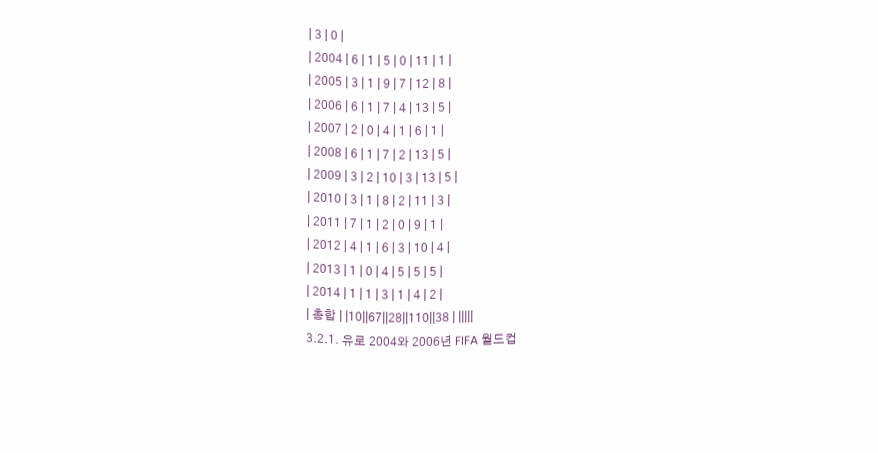| 3 | 0 |
| 2004 | 6 | 1 | 5 | 0 | 11 | 1 |
| 2005 | 3 | 1 | 9 | 7 | 12 | 8 |
| 2006 | 6 | 1 | 7 | 4 | 13 | 5 |
| 2007 | 2 | 0 | 4 | 1 | 6 | 1 |
| 2008 | 6 | 1 | 7 | 2 | 13 | 5 |
| 2009 | 3 | 2 | 10 | 3 | 13 | 5 |
| 2010 | 3 | 1 | 8 | 2 | 11 | 3 |
| 2011 | 7 | 1 | 2 | 0 | 9 | 1 |
| 2012 | 4 | 1 | 6 | 3 | 10 | 4 |
| 2013 | 1 | 0 | 4 | 5 | 5 | 5 |
| 2014 | 1 | 1 | 3 | 1 | 4 | 2 |
| 총합 | |10||67||28||110||38 | |||||
3.2.1. 유로 2004와 2006년 FIFA 월드컵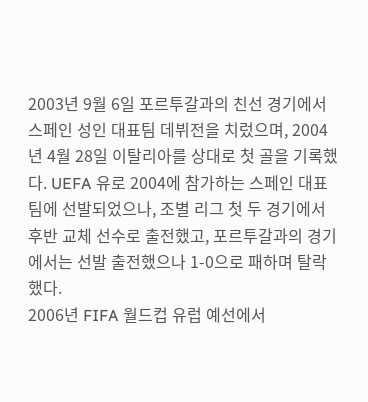2003년 9월 6일 포르투갈과의 친선 경기에서 스페인 성인 대표팀 데뷔전을 치렀으며, 2004년 4월 28일 이탈리아를 상대로 첫 골을 기록했다. UEFA 유로 2004에 참가하는 스페인 대표팀에 선발되었으나, 조별 리그 첫 두 경기에서 후반 교체 선수로 출전했고, 포르투갈과의 경기에서는 선발 출전했으나 1-0으로 패하며 탈락했다.
2006년 FIFA 월드컵 유럽 예선에서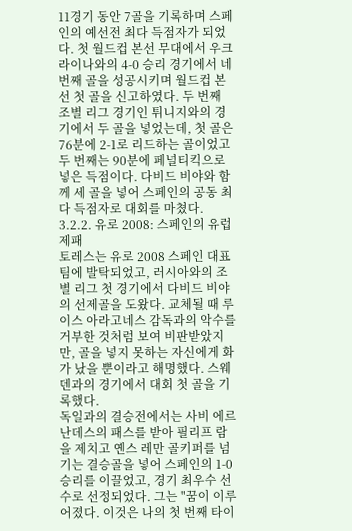11경기 동안 7골을 기록하며 스페인의 예선전 최다 득점자가 되었다. 첫 월드컵 본선 무대에서 우크라이나와의 4-0 승리 경기에서 네 번째 골을 성공시키며 월드컵 본선 첫 골을 신고하였다. 두 번째 조별 리그 경기인 튀니지와의 경기에서 두 골을 넣었는데, 첫 골은 76분에 2-1로 리드하는 골이었고 두 번째는 90분에 페널티킥으로 넣은 득점이다. 다비드 비야와 함께 세 골을 넣어 스페인의 공동 최다 득점자로 대회를 마쳤다.
3.2.2. 유로 2008: 스페인의 유럽 제패
토레스는 유로 2008 스페인 대표팀에 발탁되었고, 러시아와의 조별 리그 첫 경기에서 다비드 비야의 선제골을 도왔다. 교체될 때 루이스 아라고네스 감독과의 악수를 거부한 것처럼 보여 비판받았지만, 골을 넣지 못하는 자신에게 화가 났을 뿐이라고 해명했다. 스웨덴과의 경기에서 대회 첫 골을 기록했다.
독일과의 결승전에서는 사비 에르난데스의 패스를 받아 필리프 람을 제치고 옌스 레만 골키퍼를 넘기는 결승골을 넣어 스페인의 1-0 승리를 이끌었고, 경기 최우수 선수로 선정되었다. 그는 "꿈이 이루어졌다. 이것은 나의 첫 번째 타이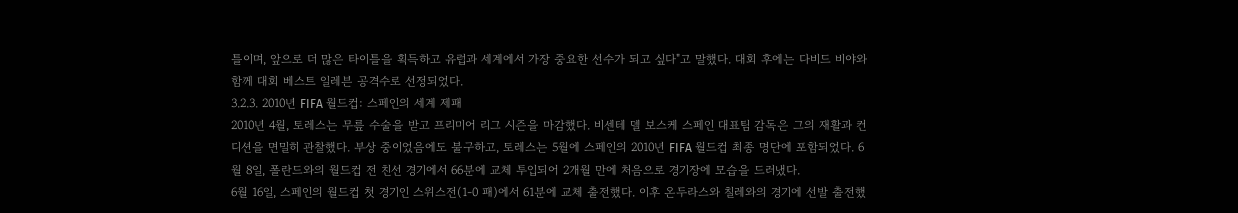틀이며, 앞으로 더 많은 타이틀을 획득하고 유럽과 세계에서 가장 중요한 선수가 되고 싶다"고 말했다. 대회 후에는 다비드 비야와 함께 대회 베스트 일레븐 공격수로 선정되었다.
3.2.3. 2010년 FIFA 월드컵: 스페인의 세계 제패
2010년 4월, 토레스는 무릎 수술을 받고 프리미어 리그 시즌을 마감했다. 비센테 델 보스케 스페인 대표팀 감독은 그의 재활과 컨디션을 면밀히 관찰했다. 부상 중이었음에도 불구하고, 토레스는 5월에 스페인의 2010년 FIFA 월드컵 최종 명단에 포함되었다. 6월 8일, 폴란드와의 월드컵 전 친선 경기에서 66분에 교체 투입되어 2개월 만에 처음으로 경기장에 모습을 드러냈다.
6월 16일, 스페인의 월드컵 첫 경기인 스위스전(1-0 패)에서 61분에 교체 출전했다. 이후 온두라스와 칠레와의 경기에 선발 출전했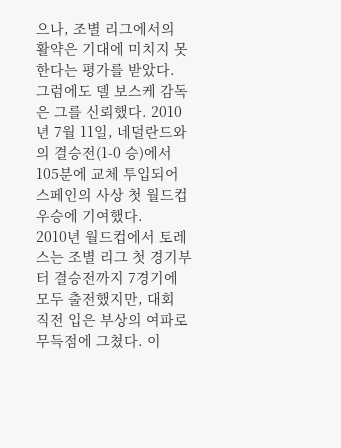으나, 조별 리그에서의 활약은 기대에 미치지 못한다는 평가를 받았다. 그럼에도 델 보스케 감독은 그를 신뢰했다. 2010년 7월 11일, 네덜란드와의 결승전(1-0 승)에서 105분에 교체 투입되어 스페인의 사상 첫 월드컵 우승에 기여했다.
2010년 월드컵에서 토레스는 조별 리그 첫 경기부터 결승전까지 7경기에 모두 출전했지만, 대회 직전 입은 부상의 여파로 무득점에 그쳤다. 이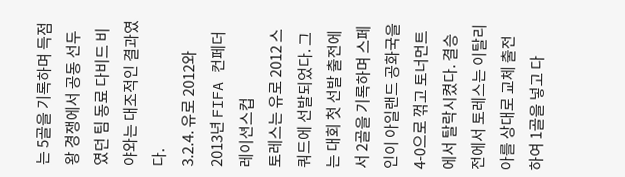는 5골을 기록하며 득점왕 경쟁에서 공동 선두였던 팀 동료 다비드 비야와는 대조적인 결과였다.
3.2.4. 유로 2012와 2013년 FIFA 컨페더레이션스컵
토레스는 유로 2012 스쿼드에 선발되었다. 그는 대회 첫 선발 출전에서 2골을 기록하며 스페인이 아일랜드 공화국을 4-0으로 꺾고 토너먼트에서 탈락시켰다. 결승전에서 토레스는 이탈리아를 상대로 교체 출전하여 1골을 넣고 다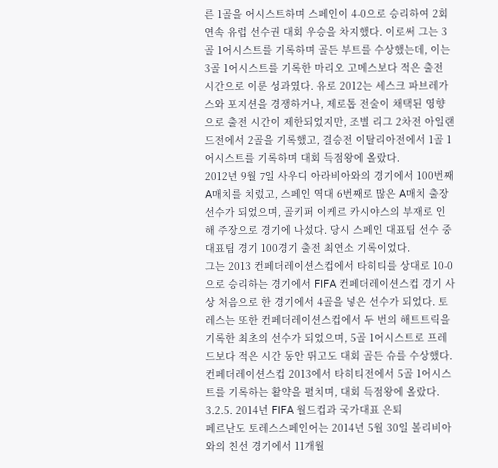른 1골을 어시스트하며 스페인이 4-0으로 승리하여 2회 연속 유럽 선수권 대회 우승을 차지했다. 이로써 그는 3골 1어시스트를 기록하며 골든 부트를 수상했는데, 이는 3골 1어시스트를 기록한 마리오 고메스보다 적은 출전 시간으로 이룬 성과였다. 유로 2012는 세스크 파브레가스와 포지션을 경쟁하거나, 제로톱 전술이 채택된 영향으로 출전 시간이 제한되었지만, 조별 리그 2차전 아일랜드전에서 2골을 기록했고, 결승전 이탈리아전에서 1골 1어시스트를 기록하며 대회 득점왕에 올랐다.
2012년 9월 7일 사우디 아라비아와의 경기에서 100번째 A매치를 치렀고, 스페인 역대 6번째로 많은 A매치 출장 선수가 되었으며, 골키퍼 이케르 카시야스의 부재로 인해 주장으로 경기에 나섰다. 당시 스페인 대표팀 선수 중 대표팀 경기 100경기 출전 최연소 기록이었다.
그는 2013 컨페더레이션스컵에서 타히티를 상대로 10-0으로 승리하는 경기에서 FIFA 컨페더레이션스컵 경기 사상 처음으로 한 경기에서 4골을 넣은 선수가 되었다. 토레스는 또한 컨페더레이션스컵에서 두 번의 해트트릭을 기록한 최초의 선수가 되었으며, 5골 1어시스트로 프레드보다 적은 시간 동안 뛰고도 대회 골든 슈를 수상했다. 컨페더레이션스컵 2013에서 타히티전에서 5골 1어시스트를 기록하는 활약을 펼치며, 대회 득점왕에 올랐다.
3.2.5. 2014년 FIFA 월드컵과 국가대표 은퇴
페르난도 토레스스페인어는 2014년 5월 30일 볼리비아와의 친선 경기에서 11개월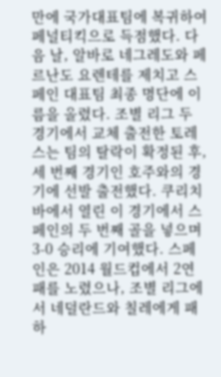만에 국가대표팀에 복귀하여 페널티킥으로 득점했다. 다음 날, 알바로 네그레도와 페르난도 요렌테를 제치고 스페인 대표팀 최종 명단에 이름을 올렸다. 조별 리그 두 경기에서 교체 출전한 토레스는 팀의 탈락이 확정된 후, 세 번째 경기인 호주와의 경기에 선발 출전했다. 쿠리치바에서 열린 이 경기에서 스페인의 두 번째 골을 넣으며 3-0 승리에 기여했다. 스페인은 2014 월드컵에서 2연패를 노렸으나, 조별 리그에서 네덜란드와 칠레에게 패하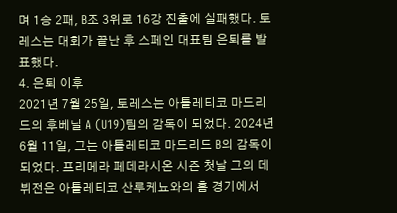며 1승 2패, B조 3위로 16강 진출에 실패했다. 토레스는 대회가 끝난 후 스페인 대표팀 은퇴를 발표했다.
4. 은퇴 이후
2021년 7월 25일, 토레스는 아틀레티코 마드리드의 후베닐 A (U19)팀의 감독이 되었다. 2024년 6월 11일, 그는 아틀레티코 마드리드 B의 감독이 되었다. 프리메라 페데라시온 시즌 첫날 그의 데뷔전은 아틀레티코 산루케뇨와의 홈 경기에서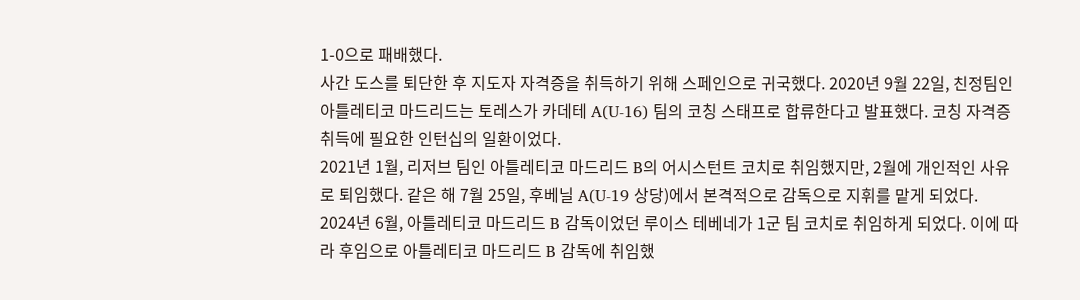1-0으로 패배했다.
사간 도스를 퇴단한 후 지도자 자격증을 취득하기 위해 스페인으로 귀국했다. 2020년 9월 22일, 친정팀인 아틀레티코 마드리드는 토레스가 카데테 A(U-16) 팀의 코칭 스태프로 합류한다고 발표했다. 코칭 자격증 취득에 필요한 인턴십의 일환이었다.
2021년 1월, 리저브 팀인 아틀레티코 마드리드 B의 어시스턴트 코치로 취임했지만, 2월에 개인적인 사유로 퇴임했다. 같은 해 7월 25일, 후베닐 A(U-19 상당)에서 본격적으로 감독으로 지휘를 맡게 되었다.
2024년 6월, 아틀레티코 마드리드 B 감독이었던 루이스 테베네가 1군 팀 코치로 취임하게 되었다. 이에 따라 후임으로 아틀레티코 마드리드 B 감독에 취임했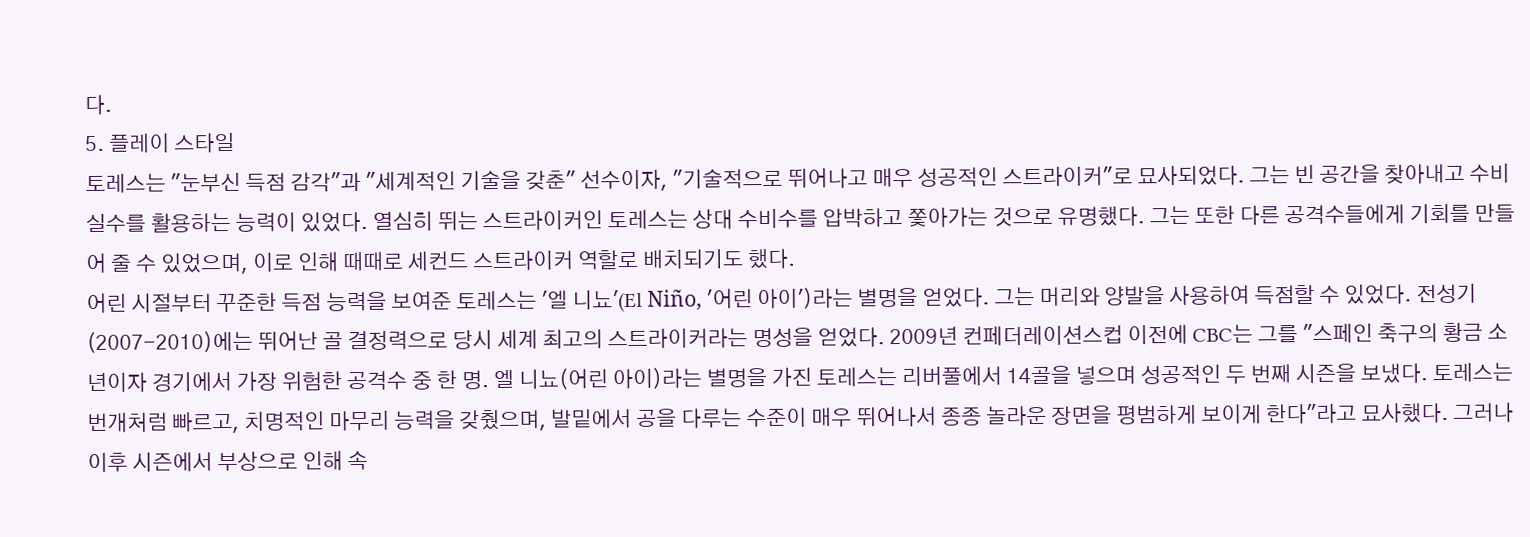다.
5. 플레이 스타일
토레스는 "눈부신 득점 감각"과 "세계적인 기술을 갖춘" 선수이자, "기술적으로 뛰어나고 매우 성공적인 스트라이커"로 묘사되었다. 그는 빈 공간을 찾아내고 수비 실수를 활용하는 능력이 있었다. 열심히 뛰는 스트라이커인 토레스는 상대 수비수를 압박하고 쫓아가는 것으로 유명했다. 그는 또한 다른 공격수들에게 기회를 만들어 줄 수 있었으며, 이로 인해 때때로 세컨드 스트라이커 역할로 배치되기도 했다.
어린 시절부터 꾸준한 득점 능력을 보여준 토레스는 '엘 니뇨'(El Niño, '어린 아이')라는 별명을 얻었다. 그는 머리와 양발을 사용하여 득점할 수 있었다. 전성기(2007-2010)에는 뛰어난 골 결정력으로 당시 세계 최고의 스트라이커라는 명성을 얻었다. 2009년 컨페더레이션스컵 이전에 CBC는 그를 "스페인 축구의 황금 소년이자 경기에서 가장 위험한 공격수 중 한 명. 엘 니뇨(어린 아이)라는 별명을 가진 토레스는 리버풀에서 14골을 넣으며 성공적인 두 번째 시즌을 보냈다. 토레스는 번개처럼 빠르고, 치명적인 마무리 능력을 갖췄으며, 발밑에서 공을 다루는 수준이 매우 뛰어나서 종종 놀라운 장면을 평범하게 보이게 한다"라고 묘사했다. 그러나 이후 시즌에서 부상으로 인해 속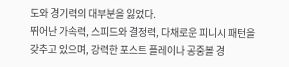도와 경기력의 대부분을 잃었다.
뛰어난 가속력, 스피드와 결정력, 다채로운 피니시 패턴을 갖추고 있으며, 강력한 포스트 플레이나 공중볼 경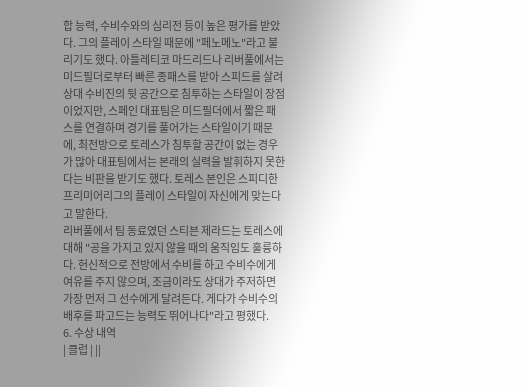합 능력, 수비수와의 심리전 등이 높은 평가를 받았다. 그의 플레이 스타일 때문에 "페노메노"라고 불리기도 했다. 아틀레티코 마드리드나 리버풀에서는 미드필더로부터 빠른 종패스를 받아 스피드를 살려 상대 수비진의 뒷 공간으로 침투하는 스타일이 장점이었지만, 스페인 대표팀은 미드필더에서 짧은 패스를 연결하며 경기를 풀어가는 스타일이기 때문에, 최전방으로 토레스가 침투할 공간이 없는 경우가 많아 대표팀에서는 본래의 실력을 발휘하지 못한다는 비판을 받기도 했다. 토레스 본인은 스피디한 프리미어리그의 플레이 스타일이 자신에게 맞는다고 말한다.
리버풀에서 팀 동료였던 스티븐 제라드는 토레스에 대해 "공을 가지고 있지 않을 때의 움직임도 훌륭하다. 헌신적으로 전방에서 수비를 하고 수비수에게 여유를 주지 않으며, 조금이라도 상대가 주저하면 가장 먼저 그 선수에게 달려든다. 게다가 수비수의 배후를 파고드는 능력도 뛰어나다"라고 평했다.
6. 수상 내역
| 클럽 | ||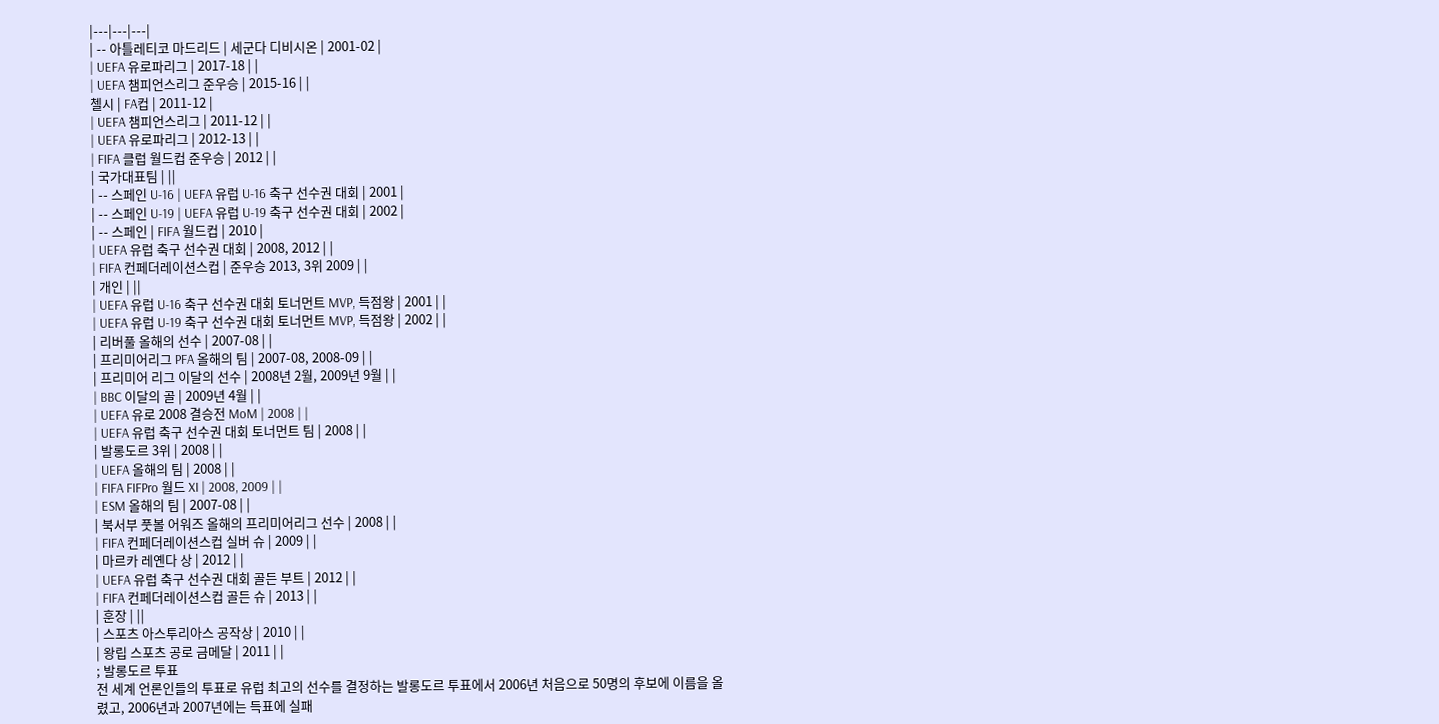|---|---|---|
| -- 아틀레티코 마드리드 | 세군다 디비시온 | 2001-02 |
| UEFA 유로파리그 | 2017-18 | |
| UEFA 챔피언스리그 준우승 | 2015-16 | |
첼시 | FA컵 | 2011-12 |
| UEFA 챔피언스리그 | 2011-12 | |
| UEFA 유로파리그 | 2012-13 | |
| FIFA 클럽 월드컵 준우승 | 2012 | |
| 국가대표팀 | ||
| -- 스페인 U-16 | UEFA 유럽 U-16 축구 선수권 대회 | 2001 |
| -- 스페인 U-19 | UEFA 유럽 U-19 축구 선수권 대회 | 2002 |
| -- 스페인 | FIFA 월드컵 | 2010 |
| UEFA 유럽 축구 선수권 대회 | 2008, 2012 | |
| FIFA 컨페더레이션스컵 | 준우승 2013, 3위 2009 | |
| 개인 | ||
| UEFA 유럽 U-16 축구 선수권 대회 토너먼트 MVP, 득점왕 | 2001 | |
| UEFA 유럽 U-19 축구 선수권 대회 토너먼트 MVP, 득점왕 | 2002 | |
| 리버풀 올해의 선수 | 2007-08 | |
| 프리미어리그 PFA 올해의 팀 | 2007-08, 2008-09 | |
| 프리미어 리그 이달의 선수 | 2008년 2월, 2009년 9월 | |
| BBC 이달의 골 | 2009년 4월 | |
| UEFA 유로 2008 결승전 MoM | 2008 | |
| UEFA 유럽 축구 선수권 대회 토너먼트 팀 | 2008 | |
| 발롱도르 3위 | 2008 | |
| UEFA 올해의 팀 | 2008 | |
| FIFA FIFPro 월드 XI | 2008, 2009 | |
| ESM 올해의 팀 | 2007-08 | |
| 북서부 풋볼 어워즈 올해의 프리미어리그 선수 | 2008 | |
| FIFA 컨페더레이션스컵 실버 슈 | 2009 | |
| 마르카 레옌다 상 | 2012 | |
| UEFA 유럽 축구 선수권 대회 골든 부트 | 2012 | |
| FIFA 컨페더레이션스컵 골든 슈 | 2013 | |
| 훈장 | ||
| 스포츠 아스투리아스 공작상 | 2010 | |
| 왕립 스포츠 공로 금메달 | 2011 | |
; 발롱도르 투표
전 세계 언론인들의 투표로 유럽 최고의 선수를 결정하는 발롱도르 투표에서 2006년 처음으로 50명의 후보에 이름을 올렸고, 2006년과 2007년에는 득표에 실패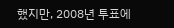했지만, 2008년 투표에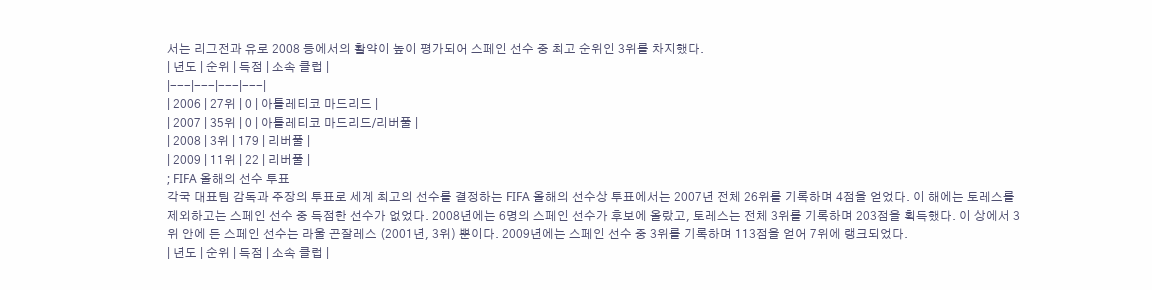서는 리그전과 유로 2008 등에서의 활약이 높이 평가되어 스페인 선수 중 최고 순위인 3위를 차지했다.
| 년도 | 순위 | 득점 | 소속 클럽 |
|---|---|---|---|
| 2006 | 27위 | 0 | 아틀레티코 마드리드 |
| 2007 | 35위 | 0 | 아틀레티코 마드리드/리버풀 |
| 2008 | 3위 | 179 | 리버풀 |
| 2009 | 11위 | 22 | 리버풀 |
; FIFA 올해의 선수 투표
각국 대표팀 감독과 주장의 투표로 세계 최고의 선수를 결정하는 FIFA 올해의 선수상 투표에서는 2007년 전체 26위를 기록하며 4점을 얻었다. 이 해에는 토레스를 제외하고는 스페인 선수 중 득점한 선수가 없었다. 2008년에는 6명의 스페인 선수가 후보에 올랐고, 토레스는 전체 3위를 기록하며 203점을 획득했다. 이 상에서 3위 안에 든 스페인 선수는 라울 곤잘레스 (2001년, 3위) 뿐이다. 2009년에는 스페인 선수 중 3위를 기록하며 113점을 얻어 7위에 랭크되었다.
| 년도 | 순위 | 득점 | 소속 클럽 |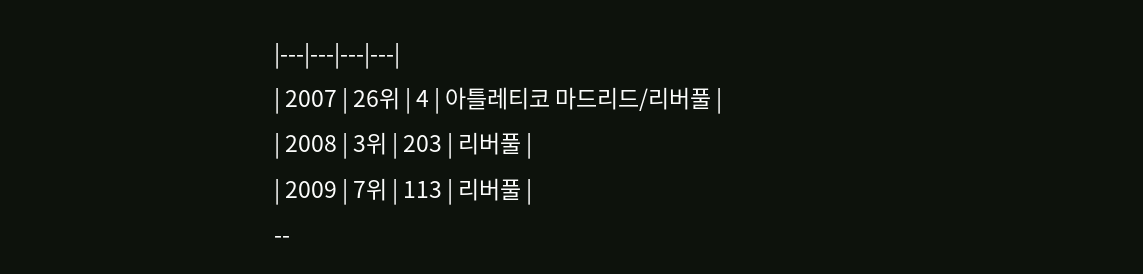|---|---|---|---|
| 2007 | 26위 | 4 | 아틀레티코 마드리드/리버풀 |
| 2008 | 3위 | 203 | 리버풀 |
| 2009 | 7위 | 113 | 리버풀 |
--